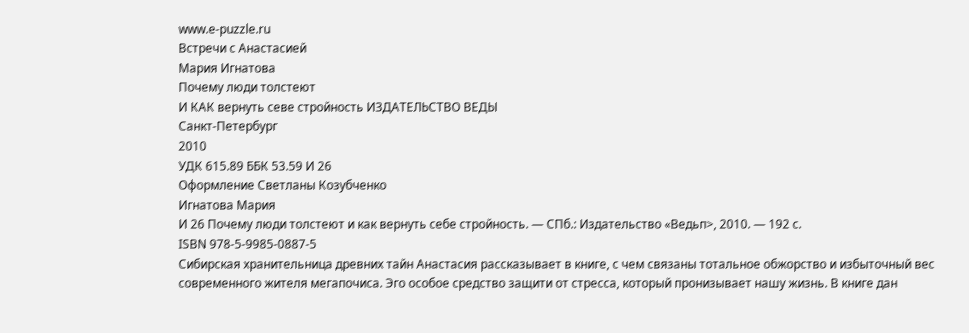www.e-puzzle.ru
Встречи с Анастасией
Мария Игнатова
Почему люди толстеют
И КАК вернуть севе стройность ИЗДАТЕЛЬСТВО ВЕДЫ
Санкт-Петербург
2010
УДК 615.89 ББК 53.59 И 26
Оформление Светланы Козубченко
Игнатова Мария
И 26 Почему люди толстеют и как вернуть себе стройность. — СПб.: Издательство «Ведьп>, 2010. — 192 с.
ISBN 978-5-9985-0887-5
Сибирская хранительница древних тайн Анастасия рассказывает в книге, с чем связаны тотальное обжорство и избыточный вес современного жителя мегапочиса. Эго особое средство защити от стресса, который пронизывает нашу жизнь. В книге дан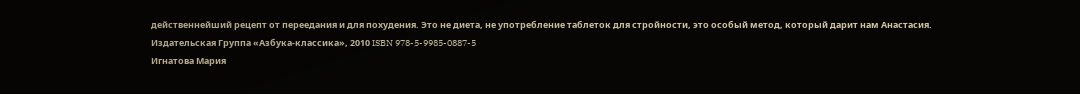действеннейший рецепт от переедания и для похудения. Это не диета, не употребление таблеток для стройности, это особый метод, который дарит нам Анастасия.
Издательская Группа «Азбука-классика», 2010 ISBN 978-5-9985-0887-5
Игнатова Мария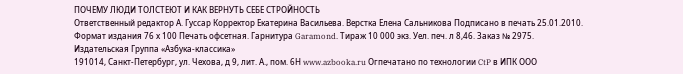ПОЧЕМУ ЛЮДИ ТОЛСТЕЮТ И КАК ВЕРНУТЬ СЕБЕ СТРОЙНОСТЬ
Ответственный редактор А. Гуссар Корректор Екатерина Васильева. Верстка Елена Сальникова Подписано в печать 25.01.2010. Формат издания 76 х 100 Печать офсетная. Гарнитура Garamond. Тираж 10 000 экз. Уел. печ. л 8,46. Заказ № 2975.
Издательская Группа «Азбука-классика»
191014, Санкт-Петербург, ул. Чехова, д 9, лит. А., пом. 6Н www.azbooka.ru Огпечатано по технологии CtP в ИПК ООО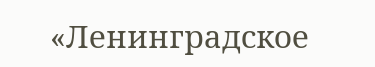«Ленинградское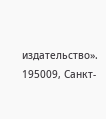издательство».
195009, Санкт-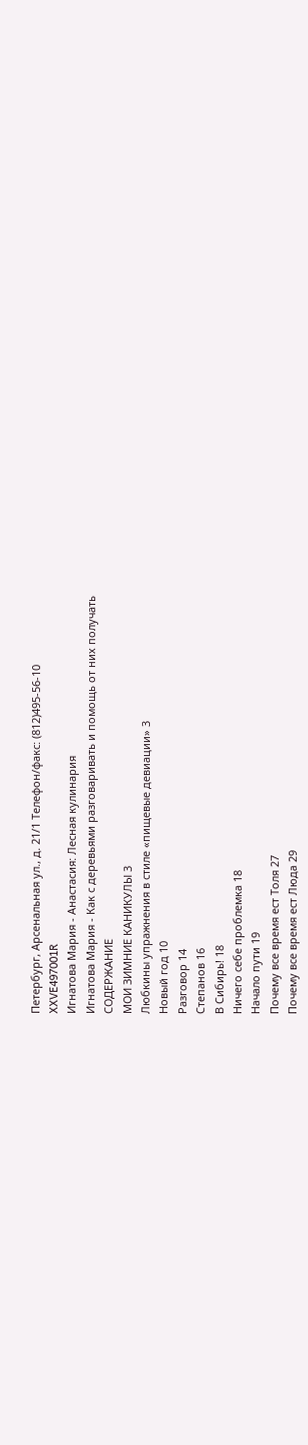Петербург, Арсенальная ул., д. 21/1 Телефон/факс: (812)495-56-10
XXVE497001R
Игнатова Мария - Анастасия: Лесная кулинария
Игнатова Мария - Как с деревьями разговаривать и помощь от них получать
СОДЕРЖАНИЕ
МОИ ЗИМНИЕ КАНИКУЛЫ 3
Любкины упражнения в стиле «пищевые девиации» 3
Новый год 10
Разговор 14
Степанов 16
В Сибирь! 18
Ничего себе проблемка 18
Начало пути 19
Почему все время ест Толя 27
Почему все время ест Люда 29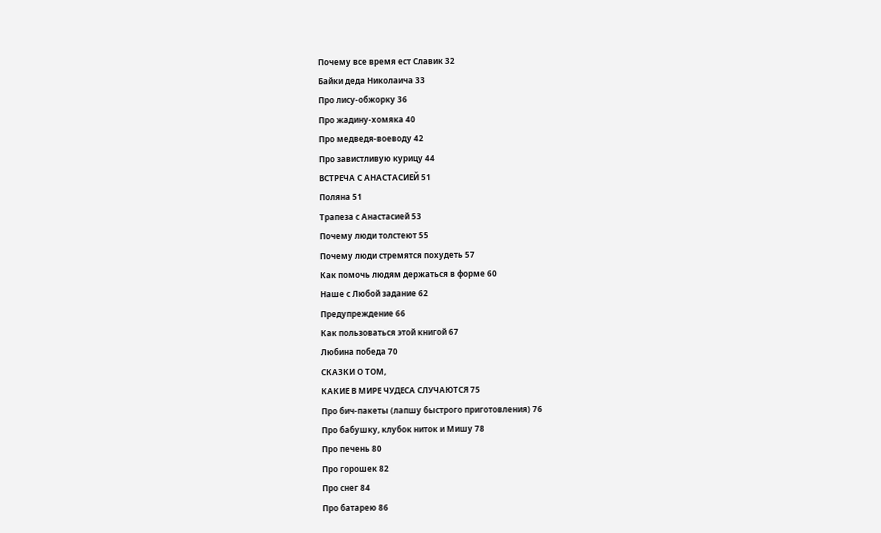Почему все время ест Славик 32
Байки деда Николаича 33
Про лису-обжорку 36
Про жадину-хомяка 40
Про медведя-воеводу 42
Про завистливую курицу 44
ВСТРЕЧА С АНАСТАСИЕЙ 51
Поляна 51
Трапеза с Анастасией 53
Почему люди толстеют 55
Почему люди стремятся похудеть 57
Как помочь людям держаться в форме 60
Наше с Любой задание 62
Предупреждение 66
Как пользоваться этой книгой 67
Любина победа 70
СКАЗКИ О ТОМ,
КАКИЕ В МИРЕ ЧУДЕСА СЛУЧАЮТСЯ 75
Про бич-пакеты (лапшу быстрого приготовления) 76
Про бабушку, клубок ниток и Мишу 78
Про печень 80
Про горошек 82
Про снег 84
Про батарею 86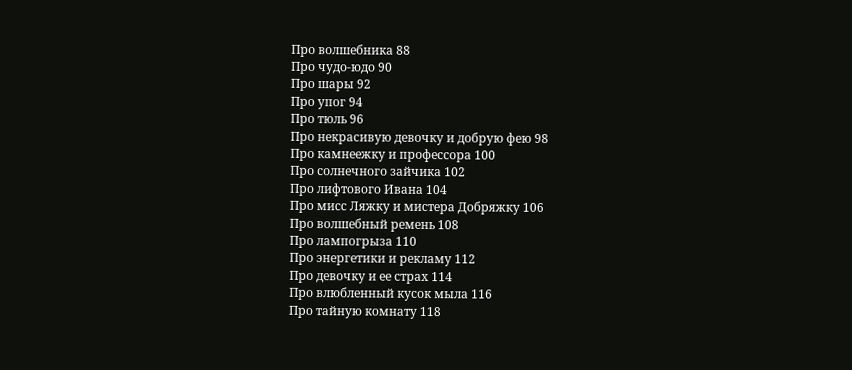Про волшебника 88
Про чудо-юдо 90
Про шары 92
Про упог 94
Про тюль 96
Про некрасивую девочку и добрую фею 98
Про камнеежку и профессора 100
Про солнечного зайчика 102
Про лифтового Ивана 104
Про мисс Ляжку и мистера Добряжку 106
Про волшебный ремень 108
Про лампогрыза 110
Про энергетики и рекламу 112
Про девочку и ее страх 114
Про влюбленный кусок мыла 116
Про тайную комнату 118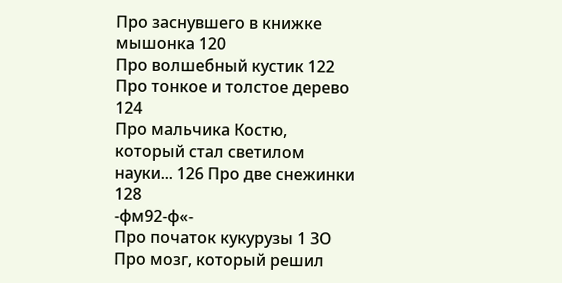Про заснувшего в книжке мышонка 120
Про волшебный кустик 122
Про тонкое и толстое дерево 124
Про мальчика Костю, который стал светилом науки... 126 Про две снежинки 128
-фм92-ф«-
Про початок кукурузы 1 ЗО
Про мозг, который решил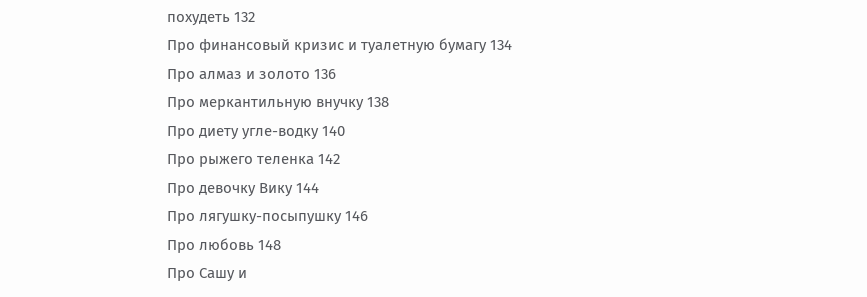похудеть 132
Про финансовый кризис и туалетную бумагу 134
Про алмаз и золото 136
Про меркантильную внучку 138
Про диету угле-водку 140
Про рыжего теленка 142
Про девочку Вику 144
Про лягушку-посыпушку 146
Про любовь 148
Про Сашу и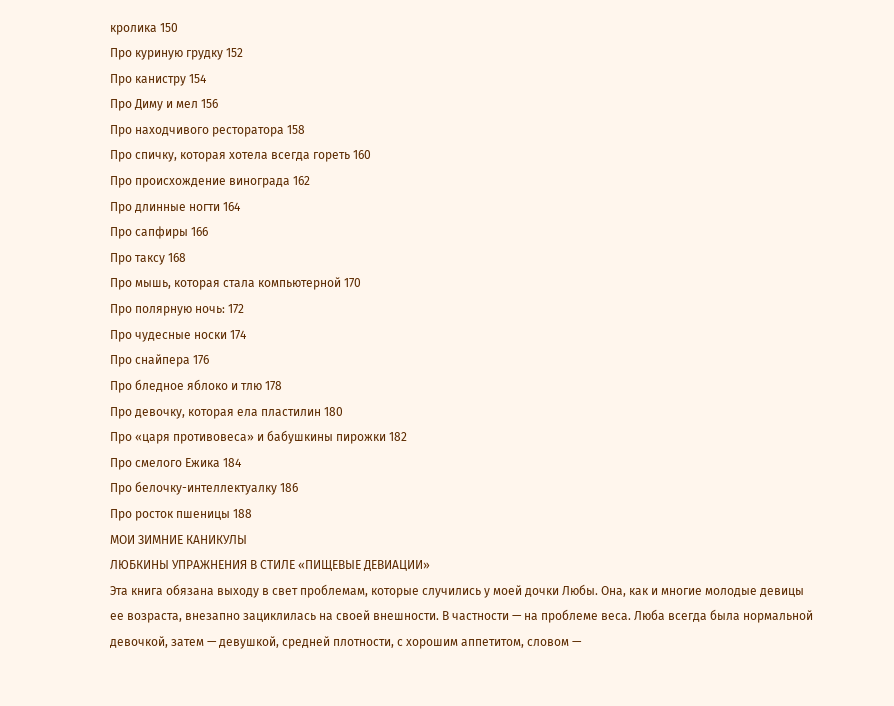кролика 150
Про куриную грудку 152
Про канистру 154
Про Диму и мел 156
Про находчивого ресторатора 158
Про спичку, которая хотела всегда гореть 160
Про происхождение винограда 162
Про длинные ногти 164
Про сапфиры 166
Про таксу 168
Про мышь, которая стала компьютерной 170
Про полярную ночь: 172
Про чудесные носки 174
Про снайпера 176
Про бледное яблоко и тлю 178
Про девочку, которая ела пластилин 180
Про «царя противовеса» и бабушкины пирожки 182
Про смелого Ежика 184
Про белочку-интеллектуалку 186
Про росток пшеницы 188
МОИ ЗИМНИЕ КАНИКУЛЫ
ЛЮБКИНЫ УПРАЖНЕНИЯ В СТИЛЕ «ПИЩЕВЫЕ ДЕВИАЦИИ»
Эта книга обязана выходу в свет проблемам, которые случились у моей дочки Любы. Она, как и многие молодые девицы ее возраста, внезапно зациклилась на своей внешности. В частности — на проблеме веса. Люба всегда была нормальной девочкой, затем — девушкой, средней плотности, с хорошим аппетитом, словом —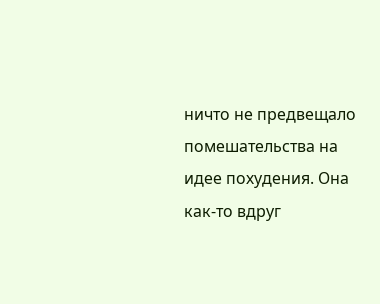ничто не предвещало помешательства на идее похудения. Она как-то вдруг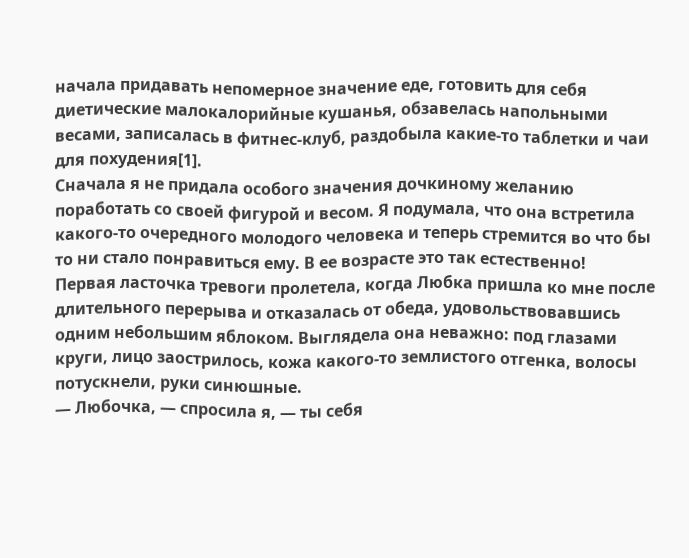начала придавать непомерное значение еде, готовить для себя диетические малокалорийные кушанья, обзавелась напольными весами, записалась в фитнес-клуб, раздобыла какие-то таблетки и чаи для похудения[1].
Сначала я не придала особого значения дочкиному желанию поработать со своей фигурой и весом. Я подумала, что она встретила какого-то очередного молодого человека и теперь стремится во что бы то ни стало понравиться ему. В ее возрасте это так естественно!
Первая ласточка тревоги пролетела, когда Любка пришла ко мне после длительного перерыва и отказалась от обеда, удовольствовавшись одним небольшим яблоком. Выглядела она неважно: под глазами круги, лицо заострилось, кожа какого-то землистого отгенка, волосы потускнели, руки синюшные.
— Любочка, — спросила я, — ты себя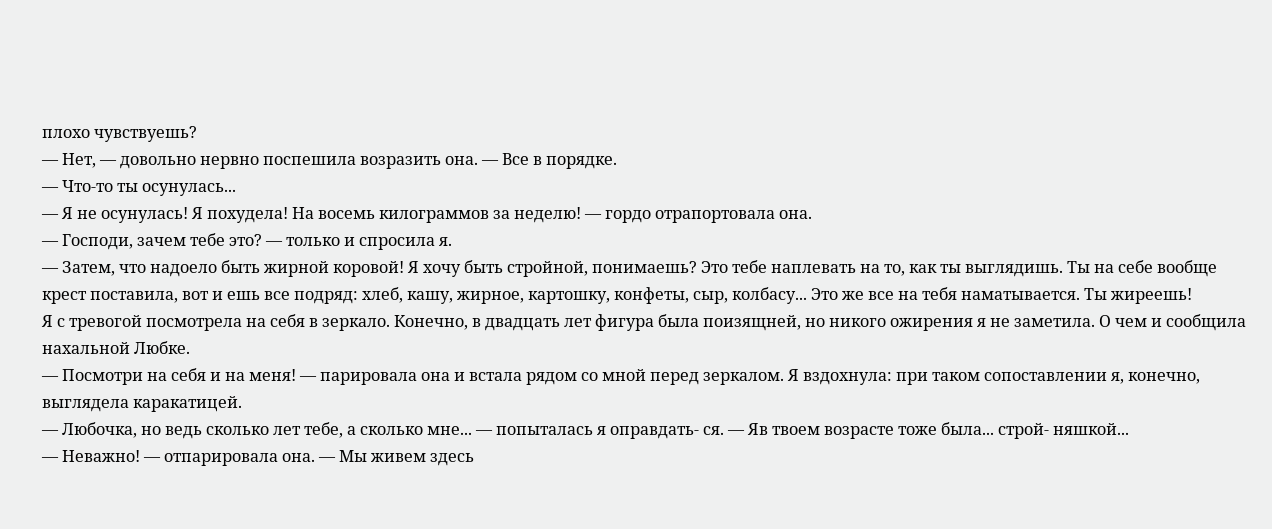плохо чувствуешь?
— Нет, — довольно нервно поспешила возразить она. — Все в порядке.
— Что-то ты осунулась...
— Я не осунулась! Я похудела! На восемь килограммов за неделю! — гордо отрапортовала она.
— Господи, зачем тебе это? — только и спросила я.
— Затем, что надоело быть жирной коровой! Я хочу быть стройной, понимаешь? Это тебе наплевать на то, как ты выглядишь. Ты на себе вообще крест поставила, вот и ешь все подряд: хлеб, кашу, жирное, картошку, конфеты, сыр, колбасу... Это же все на тебя наматывается. Ты жиреешь!
Я с тревогой посмотрела на себя в зеркало. Конечно, в двадцать лет фигура была поизящней, но никого ожирения я не заметила. О чем и сообщила нахальной Любке.
— Посмотри на себя и на меня! — парировала она и встала рядом со мной перед зеркалом. Я вздохнула: при таком сопоставлении я, конечно, выглядела каракатицей.
— Любочка, но ведь сколько лет тебе, а сколько мне... — попыталась я оправдать- ся. — Яв твоем возрасте тоже была... строй- няшкой...
— Неважно! — отпарировала она. — Мы живем здесь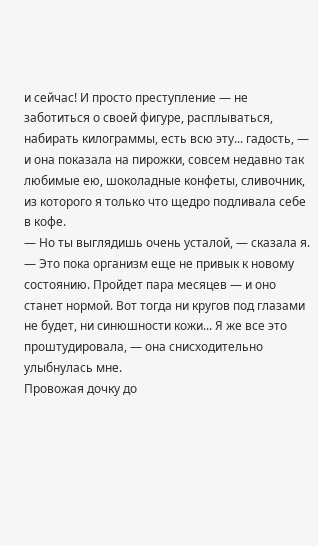и сейчас! И просто преступление — не заботиться о своей фигуре, расплываться, набирать килограммы, есть всю эту... гадость, — и она показала на пирожки, совсем недавно так любимые ею, шоколадные конфеты, сливочник, из которого я только что щедро подливала себе в кофе.
— Но ты выглядишь очень усталой, — сказала я.
— Это пока организм еще не привык к новому состоянию. Пройдет пара месяцев — и оно станет нормой. Вот тогда ни кругов под глазами не будет, ни синюшности кожи... Я же все это проштудировала, — она снисходительно улыбнулась мне.
Провожая дочку до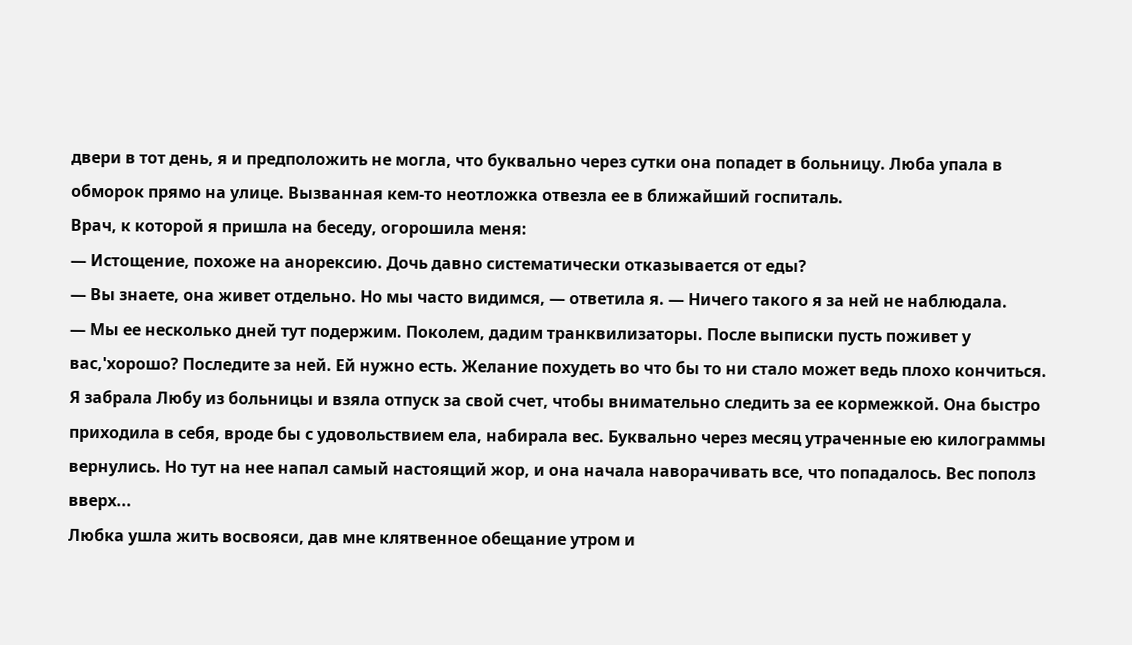двери в тот день, я и предположить не могла, что буквально через сутки она попадет в больницу. Люба упала в обморок прямо на улице. Вызванная кем-то неотложка отвезла ее в ближайший госпиталь.
Врач, к которой я пришла на беседу, огорошила меня:
— Истощение, похоже на анорексию. Дочь давно систематически отказывается от еды?
— Вы знаете, она живет отдельно. Но мы часто видимся, — ответила я. — Ничего такого я за ней не наблюдала.
— Мы ее несколько дней тут подержим. Поколем, дадим транквилизаторы. После выписки пусть поживет у вас,'хорошо? Последите за ней. Ей нужно есть. Желание похудеть во что бы то ни стало может ведь плохо кончиться.
Я забрала Любу из больницы и взяла отпуск за свой счет, чтобы внимательно следить за ее кормежкой. Она быстро приходила в себя, вроде бы с удовольствием ела, набирала вес. Буквально через месяц утраченные ею килограммы вернулись. Но тут на нее напал самый настоящий жор, и она начала наворачивать все, что попадалось. Вес пополз вверх...
Любка ушла жить восвояси, дав мне клятвенное обещание утром и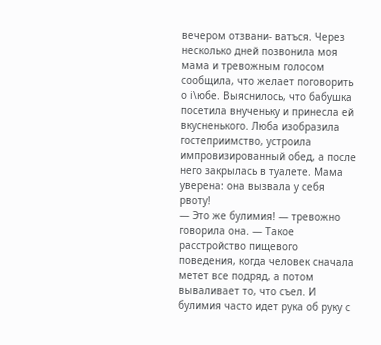вечером отзвани- ватъся. Через несколько дней позвонила моя мама и тревожным голосом сообщила, что желает поговорить о і\юбе. Выяснилось, что бабушка посетила внученьку и принесла ей вкусненького. Люба изобразила гостеприимство, устроила импровизированный обед, а после него закрылась в туалете. Мама уверена: она вызвала у себя рвоту!
— Это же булимия! — тревожно говорила она. — Такое расстройство пищевого поведения, когда человек сначала метет все подряд, а потом вываливает то, что съел. И булимия часто идет рука об руку с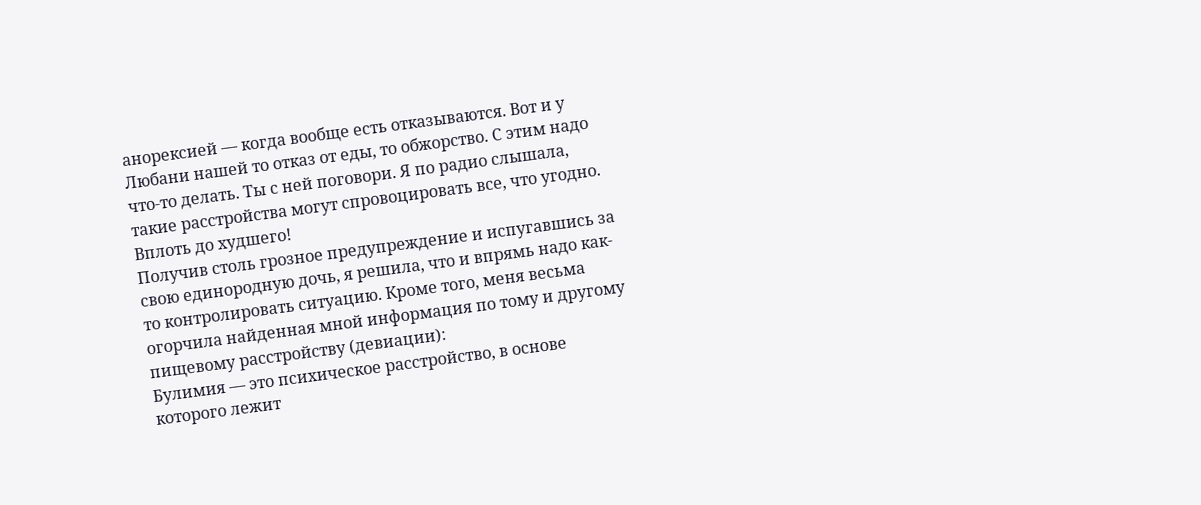анорексией — когда вообще есть отказываются. Вот и у Любани нашей то отказ от еды, то обжорство. С этим надо что-то делать. Ты с ней поговори. Я по радио слышала, такие расстройства могут спровоцировать все, что угодно. Вплоть до худшего!
Получив столь грозное предупреждение и испугавшись за свою единородную дочь, я решила, что и впрямь надо как-то контролировать ситуацию. Кроме того, меня весьма огорчила найденная мной информация по тому и другому пищевому расстройству (девиации):
Булимия — это психическое расстройство, в основе которого лежит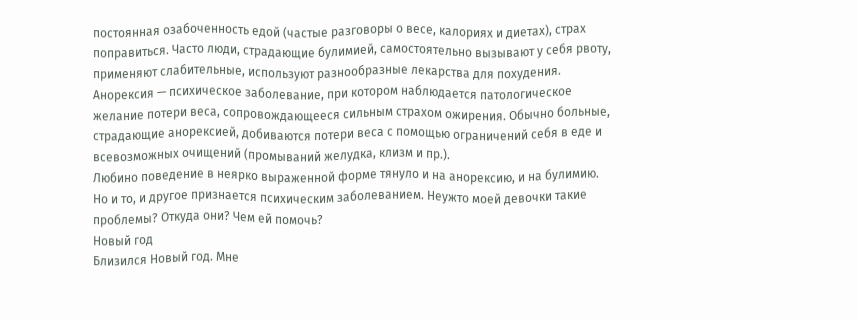постоянная озабоченность едой (частые разговоры о весе, калориях и диетах), страх поправиться. Часто люди, страдающие булимией, самостоятельно вызывают у себя рвоту, применяют слабительные, используют разнообразные лекарства для похудения.
Анорексия — психическое заболевание, при котором наблюдается патологическое желание потери веса, сопровождающееся сильным страхом ожирения. Обычно больные, страдающие анорексией, добиваются потери веса с помощью ограничений себя в еде и всевозможных очищений (промываний желудка, клизм и пр.).
Любино поведение в неярко выраженной форме тянуло и на анорексию, и на булимию.
Но и то, и другое признается психическим заболеванием. Неужто моей девочки такие проблемы? Откуда они? Чем ей помочь?
Новый год
Близился Новый год. Мне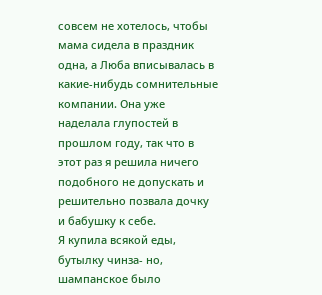совсем не хотелось, чтобы мама сидела в праздник одна, а Люба вписывалась в какие-нибудь сомнительные компании. Она уже наделала глупостей в прошлом году, так что в этот раз я решила ничего подобного не допускать и решительно позвала дочку и бабушку к себе.
Я купила всякой еды, бутылку чинза- но, шампанское было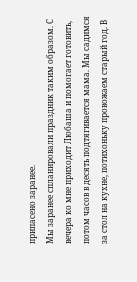припасено заранее.
Мы заранее спланировали праздник таким образом. С вечера ко мне приходит Любаша и помогает готовить, потом часов в десять подтягивается мама. Мы садимся за стол на кухне, потихоньку провожаем старый год. В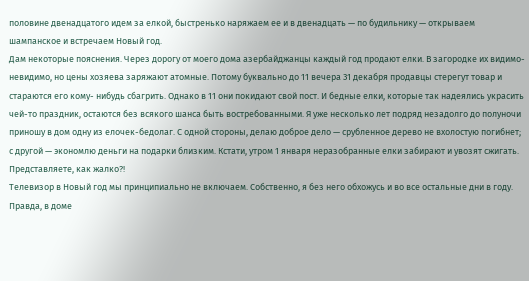половине двенадцатого идем за елкой, быстренько наряжаем ее и в двенадцать — по будильнику — открываем шампанское и встречаем Новый год.
Дам некоторые пояснения. Через дорогу от моего дома азербайджанцы каждый год продают елки. В загородке их видимо-невидимо, но цены хозяева заряжают атомные. Потому буквально до 11 вечера 31 декабря продавцы стерегут товар и стараются его кому- нибудь сбагрить. Однако в 11 они покидают свой пост. И бедные елки, которые так надеялись украсить чей-то праздник, остаются без всякого шанса быть востребованными. Я уже несколько лет подряд незадолго до полуночи приношу в дом одну из елочек-бедолаг. С одной стороны, делаю доброе дело — срубленное дерево не вхолостую погибнет; с другой — экономлю деньги на подарки близким. Кстати, утром 1 января неразобранные елки забирают и увозят сжигать. Представляете, как жалко?!
Телевизор в Новый год мы принципиально не включаем. Собственно, я без него обхожусь и во все остальные дни в году. Правда, в доме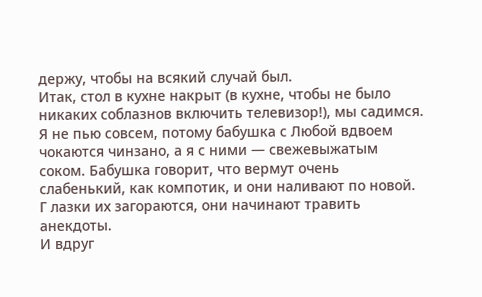держу, чтобы на всякий случай был.
Итак, стол в кухне накрыт (в кухне, чтобы не было никаких соблазнов включить телевизор!), мы садимся.
Я не пью совсем, потому бабушка с Любой вдвоем чокаются чинзано, а я с ними — свежевыжатым соком. Бабушка говорит, что вермут очень слабенький, как компотик, и они наливают по новой. Г лазки их загораются, они начинают травить анекдоты.
И вдруг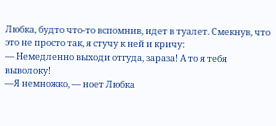Любка, будто что-то вспомнив, идет в туалет. Смекнув, что это не просто так, я стучу к ней и кричу:
— Немедленно выходи отгуда, зараза! А то я тебя выволоку!
—Я немножко, — ноет Любка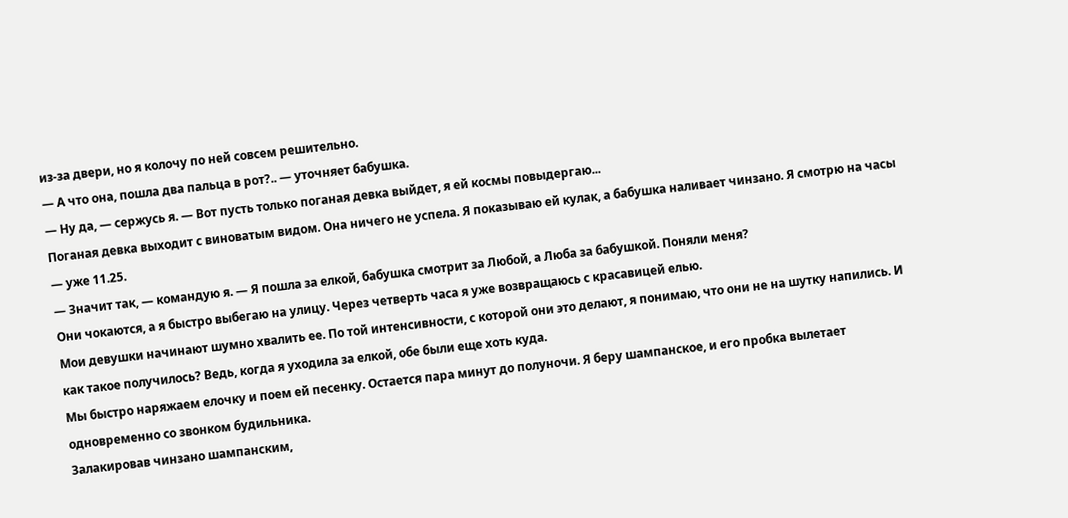из-за двери, но я колочу по ней совсем решительно.
— А что она, пошла два пальца в рот?.. — уточняет бабушка.
— Ну да, — сержусь я. — Вот пусть только поганая девка выйдет, я ей космы повыдергаю...
Поганая девка выходит с виноватым видом. Она ничего не успела. Я показываю ей кулак, а бабушка наливает чинзано. Я смотрю на часы — уже 11.25.
— Значит так, — командую я. — Я пошла за елкой, бабушка смотрит за Любой, а Люба за бабушкой. Поняли меня?
Они чокаются, а я быстро выбегаю на улицу. Через четверть часа я уже возвращаюсь с красавицей елью.
Мои девушки начинают шумно хвалить ее. По той интенсивности, с которой они это делают, я понимаю, что они не на шутку напились. И как такое получилось? Ведь, когда я уходила за елкой, обе были еще хоть куда.
Мы быстро наряжаем елочку и поем ей песенку. Остается пара минут до полуночи. Я беру шампанское, и его пробка вылетает одновременно со звонком будильника.
Залакировав чинзано шампанским,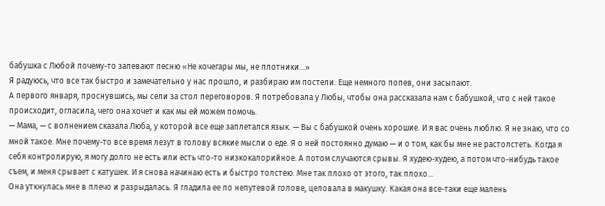бабушка с Любой почему-то запевают песню «Не кочегары мы, не плотники...»
Я радуюсь, что все так быстро и замечательно у нас прошло, и разбираю им постели. Еще немного попев, они засыпают.
А первого января, проснувшись, мы сели за стол переговоров. Я потребовала у Любы, чтобы она рассказала нам с бабушкой, что с ней такое происходит, огласила, чего она хочет и как мы ей можем помочь.
— Мама, — с волнением сказала Люба, у которой все еще заплетался язык. — Вы с бабушкой очень хорошие. И я вас очень люблю. Я не знаю, что со мной такое. Мне почему-то все время лезут в голову всякие мысли о еде. Я о ней постоянно думаю — и о том, как бы мне не растолстеть. Когда я себя контролирую, я могу долго не есть или есть что-то низкокалорийное. А потом случаются срывы. Я худею-худею, а потом что-нибудь такое съем, и меня срывает с катушек. И я снова начинаю есть и быстро толстею. Мне так плохо от этого, так плохо...
Она уткнулась мне в плечо и разрыдалась. Я гладила ее по непутевой голове, целовала в макушку. Какая она все-таки еще малень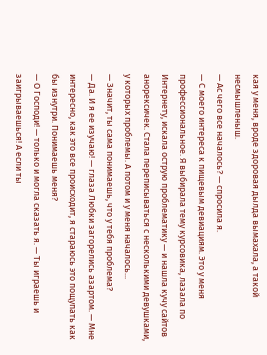кая у меня, вроде здоровая дылда вымахала, а такой несмышленыш.
— Ас чего все началось? — спросила я.
— С моего интереса к пищевым девиациям. Это у меня профессиональное. Я выбирала тему курсовика, лазала по Интернету, искала острую проблематику — и нашла кучу сайтов анорексичек. Стала переписываться с несколькими девушками, у которых проблемы. А потом и у меня началось...
— Значит, ты сама понимаешь, что у тебя проблема?
— Да. И я ее изучаю! — глаза Любки загорелись азартом. — Мне интересно, как это все происходит, я стараюсь это пощупать как бы изнутри. Понимаешь меня?
— О Господи! — только и могла сказать я. — Ты играешь и заигрываешься! А если ты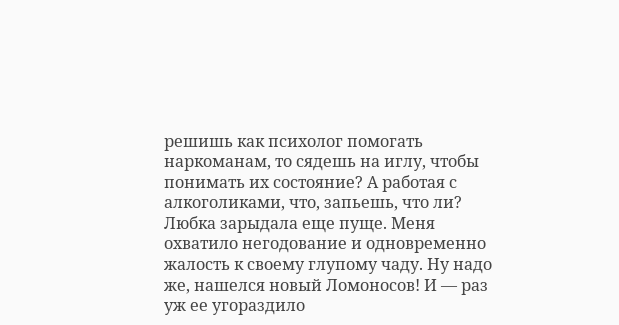решишь как психолог помогать наркоманам, то сядешь на иглу, чтобы понимать их состояние? А работая с алкоголиками, что, запьешь, что ли?
Любка зарыдала еще пуще. Меня охватило негодование и одновременно жалость к своему глупому чаду. Ну надо же, нашелся новый Ломоносов! И — раз уж ее угораздило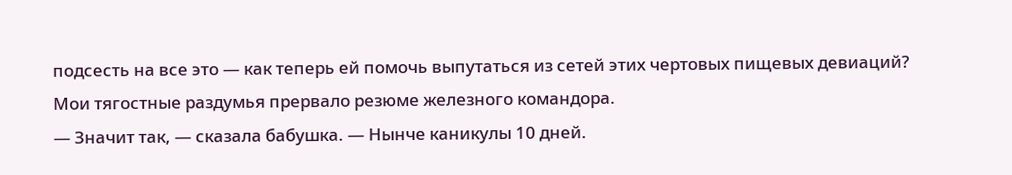подсесть на все это — как теперь ей помочь выпутаться из сетей этих чертовых пищевых девиаций?
Мои тягостные раздумья прервало резюме железного командора.
— Значит так, — сказала бабушка. — Нынче каникулы 10 дней.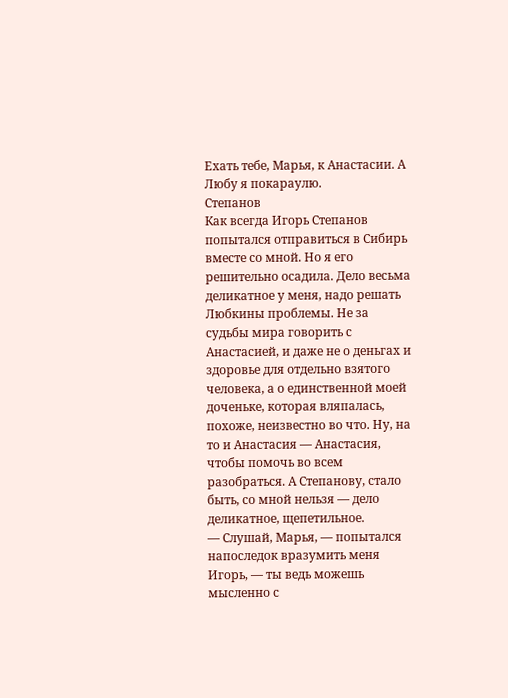Ехать тебе, Марья, к Анастасии. А Любу я покараулю.
Степанов
Как всегда Игорь Степанов попытался отправиться в Сибирь вместе со мной. Но я его решительно осадила. Дело весьма деликатное у меня, надо решать Любкины проблемы. Не за судьбы мира говорить с Анастасией, и даже не о деньгах и здоровье для отдельно взятого человека, а о единственной моей доченьке, которая вляпалась, похоже, неизвестно во что. Ну, на то и Анастасия — Анастасия, чтобы помочь во всем разобраться. А Степанову, стало быть, со мной нельзя — дело деликатное, щепетильное.
— Слушай, Марья, — попытался напоследок вразумить меня Игорь, — ты ведь можешь мысленно с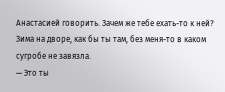Анастасией говорить. Зачем же тебе ехать-то к ней? Зима на дворе, как бы ты там, без меня-то в каком сугробе не завязла.
— Это ты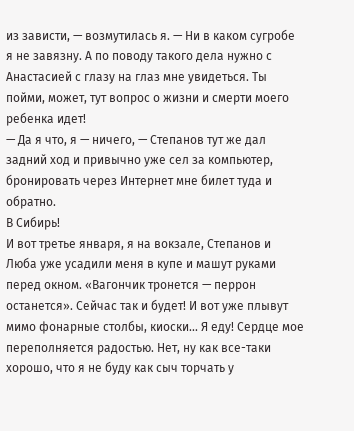из зависти, — возмутилась я. — Ни в каком сугробе я не завязну. А по поводу такого дела нужно с Анастасией с глазу на глаз мне увидеться. Ты пойми, может, тут вопрос о жизни и смерти моего ребенка идет!
— Да я что, я — ничего, — Степанов тут же дал задний ход и привычно уже сел за компьютер, бронировать через Интернет мне билет туда и обратно.
В Сибирь!
И вот третье января, я на вокзале, Степанов и Люба уже усадили меня в купе и машут руками перед окном. «Вагончик тронется — перрон останется». Сейчас так и будет! И вот уже плывут мимо фонарные столбы, киоски... Я еду! Сердце мое переполняется радостью. Нет, ну как все-таки хорошо, что я не буду как сыч торчать у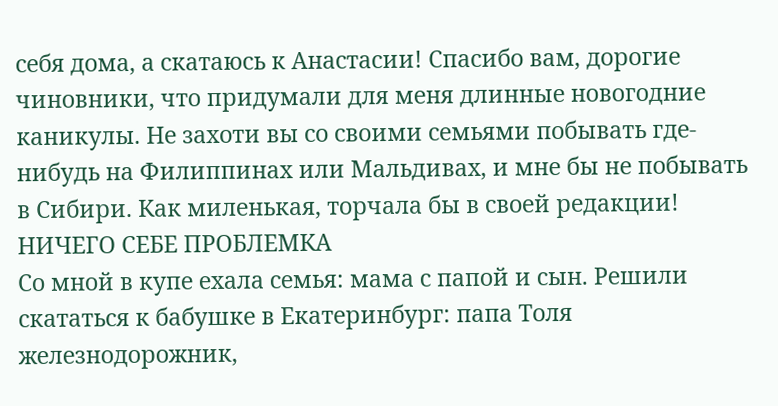себя дома, а скатаюсь к Анастасии! Спасибо вам, дорогие чиновники, что придумали для меня длинные новогодние каникулы. Не захоти вы со своими семьями побывать где-нибудь на Филиппинах или Мальдивах, и мне бы не побывать в Сибири. Как миленькая, торчала бы в своей редакции!
НИЧЕГО СЕБЕ ПРОБЛЕМКА
Со мной в купе ехала семья: мама с папой и сын. Решили скататься к бабушке в Екатеринбург: папа Толя железнодорожник,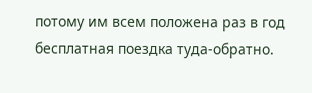потому им всем положена раз в год бесплатная поездка туда-обратно.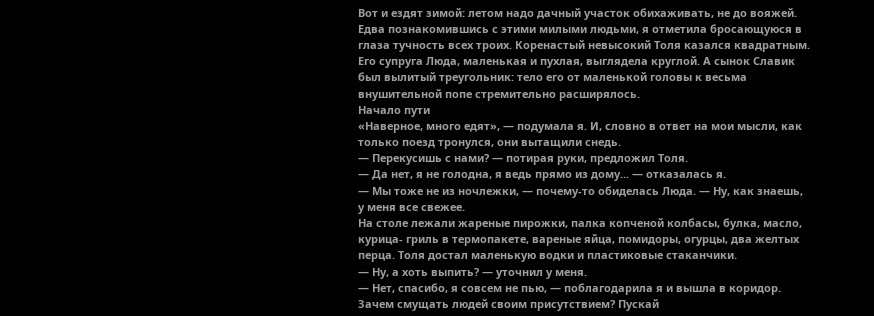Вот и ездят зимой: летом надо дачный участок обихаживать, не до вояжей.
Едва познакомившись с этими милыми людьми, я отметила бросающуюся в глаза тучность всех троих. Коренастый невысокий Толя казался квадратным. Его супруга Люда, маленькая и пухлая, выглядела круглой. А сынок Славик был вылитый треугольник: тело его от маленькой головы к весьма внушительной попе стремительно расширялось.
Начало пути
«Наверное, много едят», — подумала я. И, словно в ответ на мои мысли, как только поезд тронулся, они вытащили снедь.
— Перекусишь с нами? — потирая руки, предложил Толя.
— Да нет, я не голодна, я ведь прямо из дому... — отказалась я.
— Мы тоже не из ночлежки, — почему-то обиделась Люда. — Ну, как знаешь, у меня все свежее.
На столе лежали жареные пирожки, палка копченой колбасы, булка, масло, курица- гриль в термопакете, вареные яйца, помидоры, огурцы, два желтых перца. Толя достал маленькую водки и пластиковые стаканчики.
— Ну, а хоть выпить? — уточнил у меня.
— Нет, спасибо, я совсем не пью, — поблагодарила я и вышла в коридор. Зачем смущать людей своим присутствием? Пускай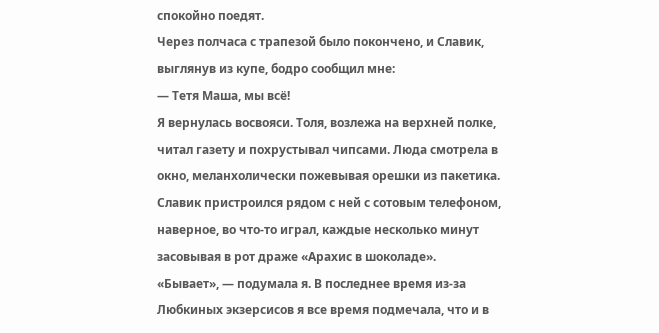спокойно поедят.
Через полчаса с трапезой было покончено, и Славик, выглянув из купе, бодро сообщил мне:
— Тетя Маша, мы всё!
Я вернулась восвояси. Толя, возлежа на верхней полке, читал газету и похрустывал чипсами. Люда смотрела в окно, меланхолически пожевывая орешки из пакетика. Славик пристроился рядом с ней с сотовым телефоном, наверное, во что-то играл, каждые несколько минут засовывая в рот драже «Арахис в шоколаде».
«Бывает», — подумала я. В последнее время из-за Любкиных экзерсисов я все время подмечала, что и в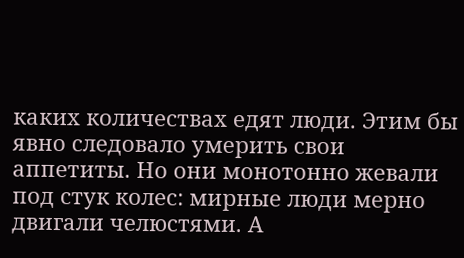каких количествах едят люди. Этим бы явно следовало умерить свои аппетиты. Но они монотонно жевали под стук колес: мирные люди мерно двигали челюстями. А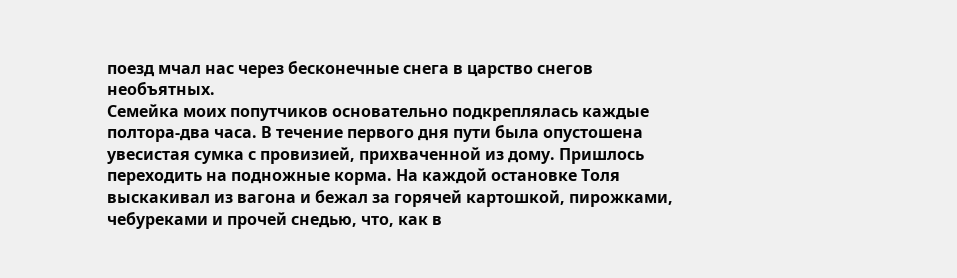поезд мчал нас через бесконечные снега в царство снегов необъятных.
Семейка моих попутчиков основательно подкреплялась каждые полтора-два часа. В течение первого дня пути была опустошена увесистая сумка с провизией, прихваченной из дому. Пришлось переходить на подножные корма. На каждой остановке Толя выскакивал из вагона и бежал за горячей картошкой, пирожками, чебуреками и прочей снедью, что, как в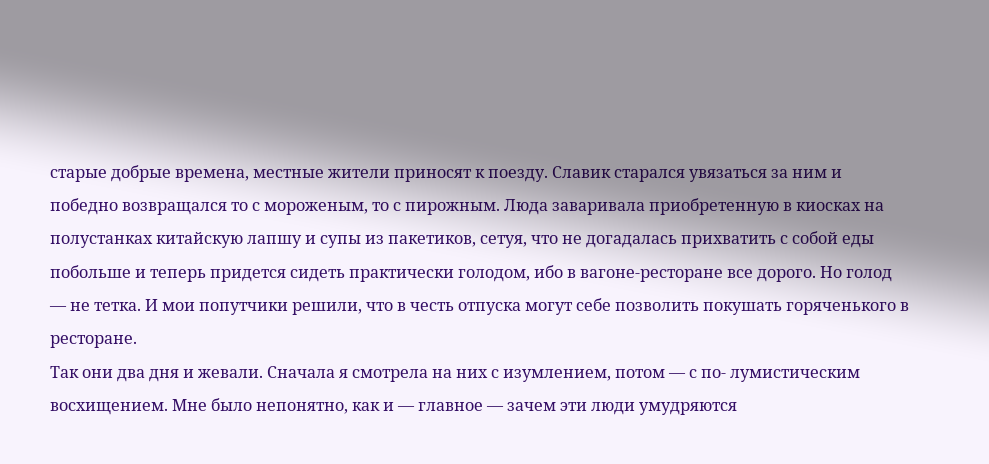старые добрые времена, местные жители приносят к поезду. Славик старался увязаться за ним и победно возвращался то с мороженым, то с пирожным. Люда заваривала приобретенную в киосках на полустанках китайскую лапшу и супы из пакетиков, сетуя, что не догадалась прихватить с собой еды побольше и теперь придется сидеть практически голодом, ибо в вагоне-ресторане все дорого. Но голод — не тетка. И мои попутчики решили, что в честь отпуска могут себе позволить покушать горяченького в ресторане.
Так они два дня и жевали. Сначала я смотрела на них с изумлением, потом — с по- лумистическим восхищением. Мне было непонятно, как и — главное — зачем эти люди умудряются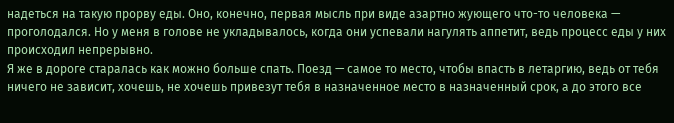надеться на такую прорву еды. Оно, конечно, первая мысль при виде азартно жующего что-то человека — проголодался. Но у меня в голове не укладывалось, когда они успевали нагулять аппетит, ведь процесс еды у них происходил непрерывно.
Я же в дороге старалась как можно больше спать. Поезд — самое то место, чтобы впасть в летаргию, ведь от тебя ничего не зависит, хочешь, не хочешь привезут тебя в назначенное место в назначенный срок, а до этого все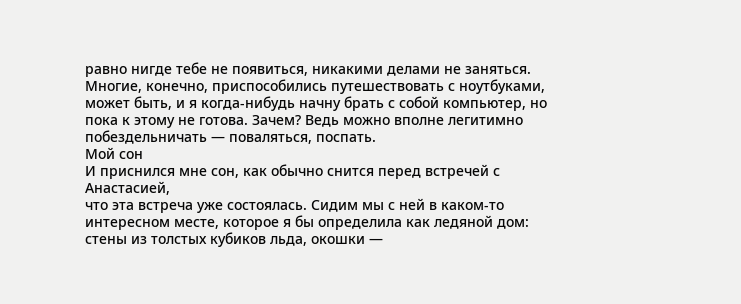равно нигде тебе не появиться, никакими делами не заняться. Многие, конечно, приспособились путешествовать с ноутбуками, может быть, и я когда-нибудь начну брать с собой компьютер, но пока к этому не готова. Зачем? Ведь можно вполне легитимно побездельничать — поваляться, поспать.
Мой сон
И приснился мне сон, как обычно снится перед встречей с Анастасией,
что эта встреча уже состоялась. Сидим мы с ней в каком-то интересном месте, которое я бы определила как ледяной дом: стены из толстых кубиков льда, окошки —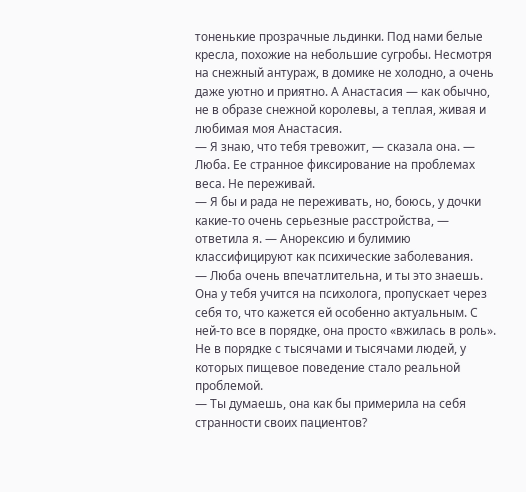тоненькие прозрачные льдинки. Под нами белые кресла, похожие на небольшие сугробы. Несмотря на снежный антураж, в домике не холодно, а очень даже уютно и приятно. А Анастасия — как обычно, не в образе снежной королевы, а теплая, живая и любимая моя Анастасия.
— Я знаю, что тебя тревожит, — сказала она. — Люба. Ее странное фиксирование на проблемах веса. Не переживай.
— Я бы и рада не переживать, но, боюсь, у дочки какие-то очень серьезные расстройства, — ответила я. — Анорексию и булимию классифицируют как психические заболевания.
— Люба очень впечатлительна, и ты это знаешь. Она у тебя учится на психолога, пропускает через себя то, что кажется ей особенно актуальным. С ней-то все в порядке, она просто «вжилась в роль». Не в порядке с тысячами и тысячами людей, у которых пищевое поведение стало реальной проблемой.
— Ты думаешь, она как бы примерила на себя странности своих пациентов?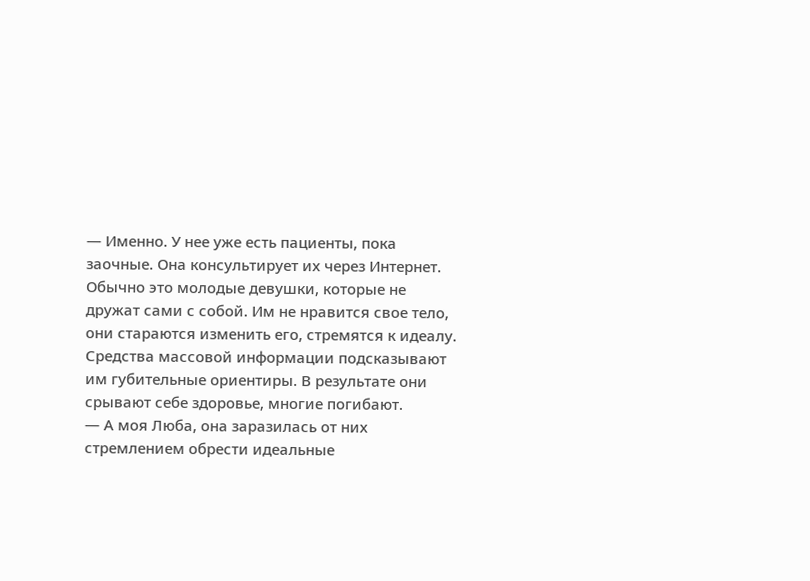— Именно. У нее уже есть пациенты, пока заочные. Она консультирует их через Интернет. Обычно это молодые девушки, которые не дружат сами с собой. Им не нравится свое тело, они стараются изменить его, стремятся к идеалу. Средства массовой информации подсказывают им губительные ориентиры. В результате они срывают себе здоровье, многие погибают.
— А моя Люба, она заразилась от них стремлением обрести идеальные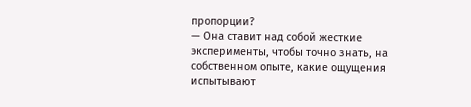пропорции?
— Она ставит над собой жесткие эксперименты, чтобы точно знать, на собственном опыте, какие ощущения испытывают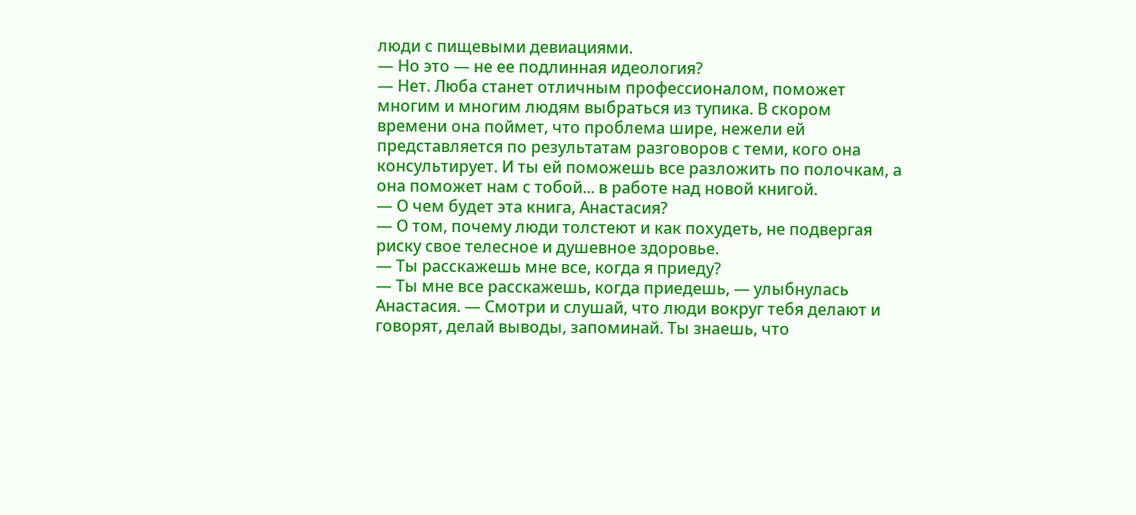люди с пищевыми девиациями.
— Но это — не ее подлинная идеология?
— Нет. Люба станет отличным профессионалом, поможет многим и многим людям выбраться из тупика. В скором времени она поймет, что проблема шире, нежели ей представляется по результатам разговоров с теми, кого она консультирует. И ты ей поможешь все разложить по полочкам, а она поможет нам с тобой... в работе над новой книгой.
— О чем будет эта книга, Анастасия?
— О том, почему люди толстеют и как похудеть, не подвергая риску свое телесное и душевное здоровье.
— Ты расскажешь мне все, когда я приеду?
— Ты мне все расскажешь, когда приедешь, — улыбнулась Анастасия. — Смотри и слушай, что люди вокруг тебя делают и говорят, делай выводы, запоминай. Ты знаешь, что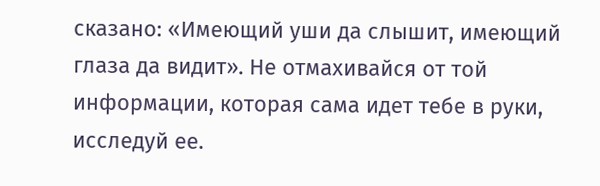сказано: «Имеющий уши да слышит, имеющий глаза да видит». Не отмахивайся от той информации, которая сама идет тебе в руки, исследуй ее.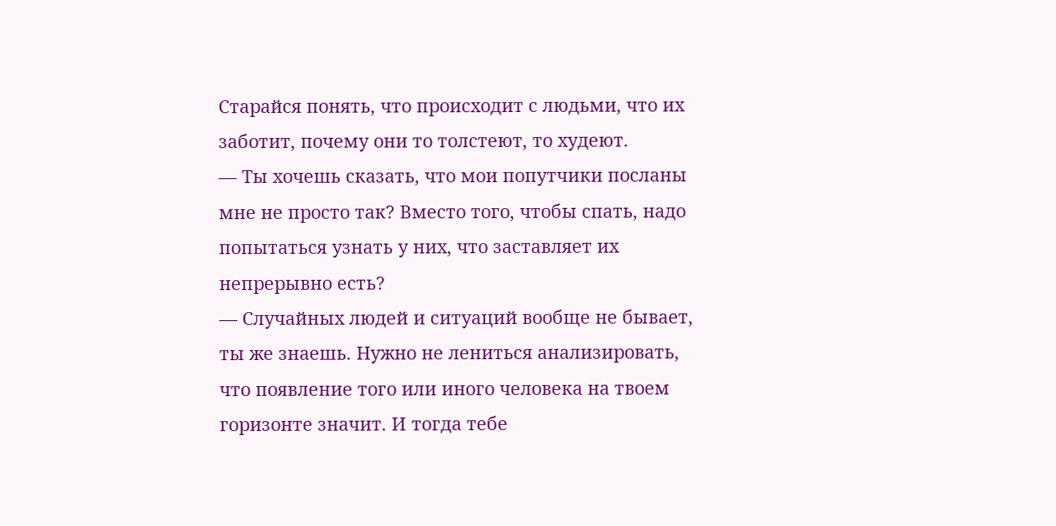Старайся понять, что происходит с людьми, что их заботит, почему они то толстеют, то худеют.
— Ты хочешь сказать, что мои попутчики посланы мне не просто так? Вместо того, чтобы спать, надо попытаться узнать у них, что заставляет их непрерывно есть?
— Случайных людей и ситуаций вообще не бывает, ты же знаешь. Нужно не лениться анализировать, что появление того или иного человека на твоем горизонте значит. И тогда тебе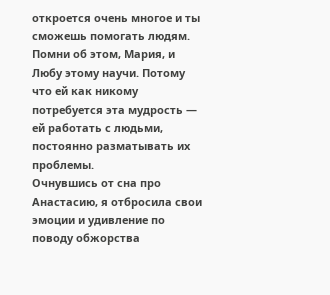откроется очень многое и ты сможешь помогать людям. Помни об этом, Мария, и Любу этому научи. Потому что ей как никому потребуется эта мудрость — ей работать с людьми, постоянно разматывать их проблемы.
Очнувшись от сна про Анастасию, я отбросила свои эмоции и удивление по поводу обжорства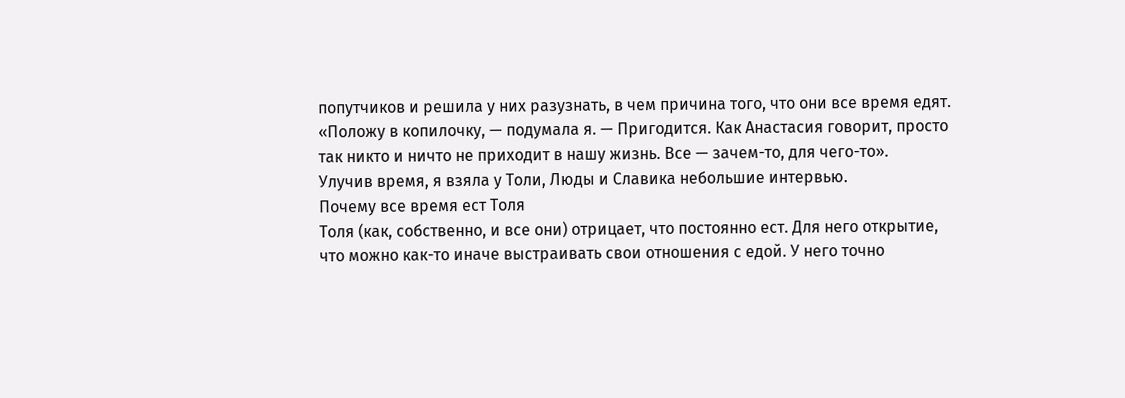попутчиков и решила у них разузнать, в чем причина того, что они все время едят. «Положу в копилочку, — подумала я. — Пригодится. Как Анастасия говорит, просто так никто и ничто не приходит в нашу жизнь. Все — зачем-то, для чего-то».
Улучив время, я взяла у Толи, Люды и Славика небольшие интервью.
Почему все время ест Толя
Толя (как, собственно, и все они) отрицает, что постоянно ест. Для него открытие, что можно как-то иначе выстраивать свои отношения с едой. У него точно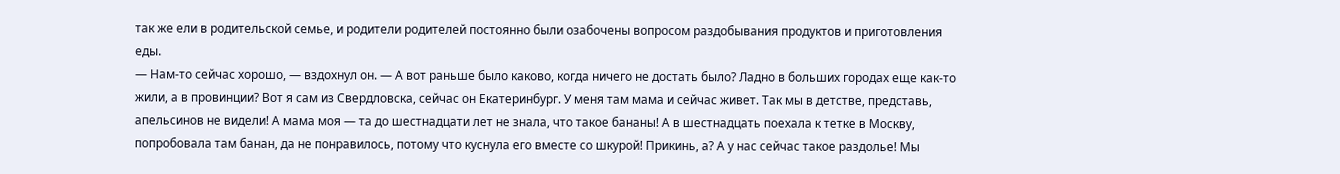так же ели в родительской семье, и родители родителей постоянно были озабочены вопросом раздобывания продуктов и приготовления еды.
— Нам-то сейчас хорошо, — вздохнул он. — А вот раньше было каково, когда ничего не достать было? Ладно в больших городах еще как-то жили, а в провинции? Вот я сам из Свердловска, сейчас он Екатеринбург. У меня там мама и сейчас живет. Так мы в детстве, представь, апельсинов не видели! А мама моя — та до шестнадцати лет не знала, что такое бананы! А в шестнадцать поехала к тетке в Москву, попробовала там банан, да не понравилось, потому что куснула его вместе со шкурой! Прикинь, а? А у нас сейчас такое раздолье! Мы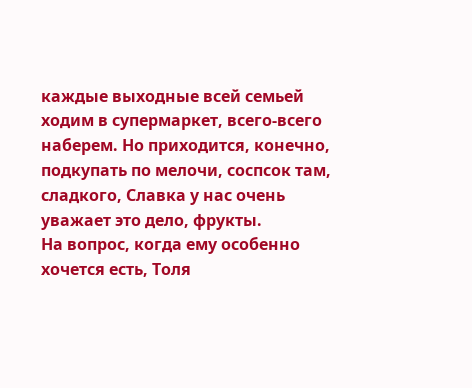каждые выходные всей семьей ходим в супермаркет, всего-всего наберем. Но приходится, конечно, подкупать по мелочи, соспсок там, сладкого, Славка у нас очень уважает это дело, фрукты.
На вопрос, когда ему особенно хочется есть, Толя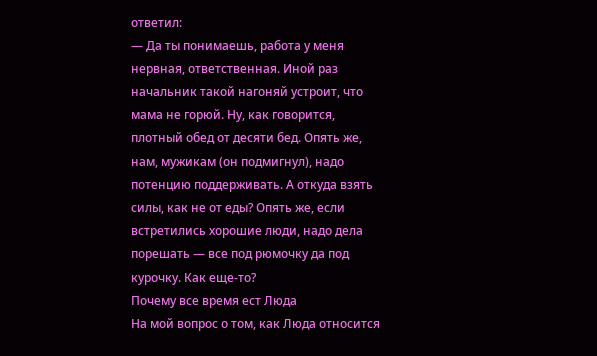ответил:
— Да ты понимаешь, работа у меня нервная, ответственная. Иной раз начальник такой нагоняй устроит, что мама не горюй. Ну, как говорится, плотный обед от десяти бед. Опять же, нам, мужикам (он подмигнул), надо потенцию поддерживать. А откуда взять силы, как не от еды? Опять же, если встретились хорошие люди, надо дела порешать — все под рюмочку да под курочку. Как еще-то?
Почему все время ест Люда
На мой вопрос о том, как Люда относится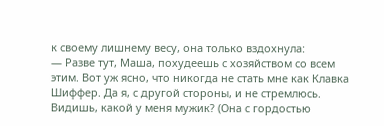к своему лишнему весу, она только вздохнула:
— Разве тут, Маша, похудеешь с хозяйством со всем этим. Вот уж ясно, что никогда не стать мне как Клавка Шиффер. Да я, с другой стороны, и не стремлюсь. Видишь, какой у меня мужик? (Она с гордостью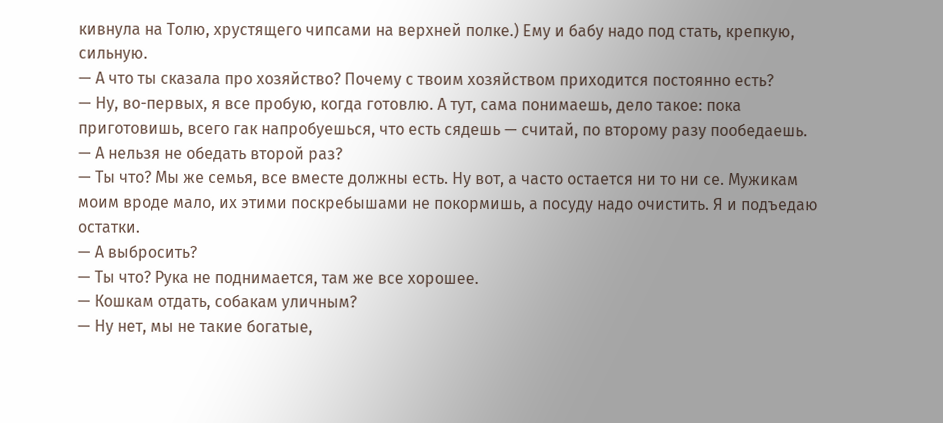кивнула на Толю, хрустящего чипсами на верхней полке.) Ему и бабу надо под стать, крепкую, сильную.
— А что ты сказала про хозяйство? Почему с твоим хозяйством приходится постоянно есть?
— Ну, во-первых, я все пробую, когда готовлю. А тут, сама понимаешь, дело такое: пока приготовишь, всего гак напробуешься, что есть сядешь — считай, по второму разу пообедаешь.
— А нельзя не обедать второй раз?
— Ты что? Мы же семья, все вместе должны есть. Ну вот, а часто остается ни то ни се. Мужикам моим вроде мало, их этими поскребышами не покормишь, а посуду надо очистить. Я и подъедаю остатки.
— А выбросить?
— Ты что? Рука не поднимается, там же все хорошее.
— Кошкам отдать, собакам уличным?
— Ну нет, мы не такие богатые,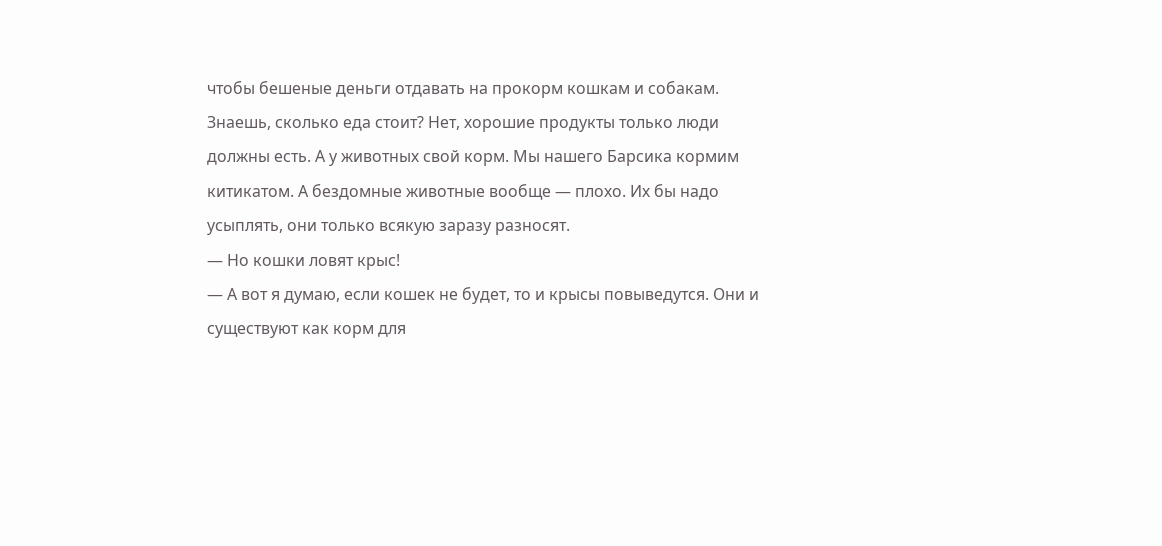чтобы бешеные деньги отдавать на прокорм кошкам и собакам. Знаешь, сколько еда стоит? Нет, хорошие продукты только люди должны есть. А у животных свой корм. Мы нашего Барсика кормим китикатом. А бездомные животные вообще — плохо. Их бы надо усыплять, они только всякую заразу разносят.
— Но кошки ловят крыс!
— А вот я думаю, если кошек не будет, то и крысы повыведутся. Они и существуют как корм для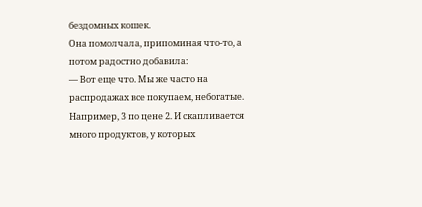бездомных кошек.
Она помолчала, припоминая что-то, а потом радостно добавила:
— Вот еще что. Мы же часто на распродажах все покупаем, небогатые. Например, 3 по цене 2. И скапливается много продуктов, у которых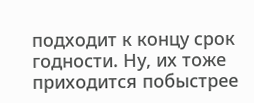подходит к концу срок годности. Ну, их тоже приходится побыстрее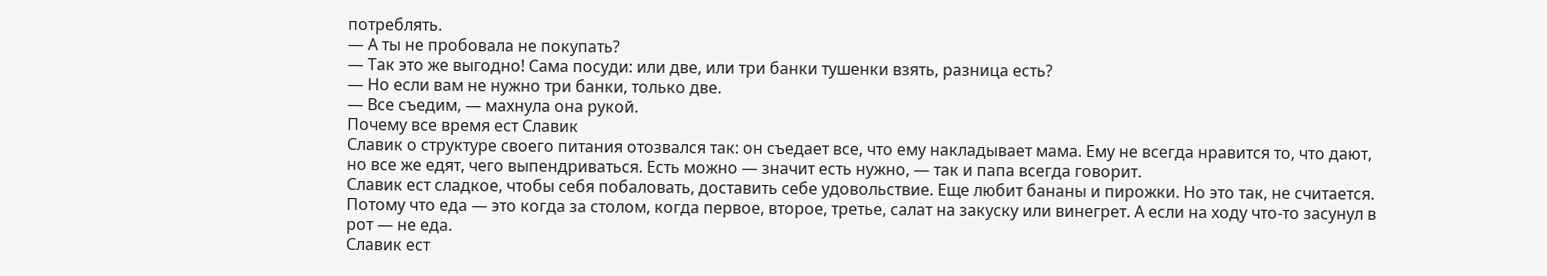потреблять.
— А ты не пробовала не покупать?
— Так это же выгодно! Сама посуди: или две, или три банки тушенки взять, разница есть?
— Но если вам не нужно три банки, только две.
— Все съедим, — махнула она рукой.
Почему все время ест Славик
Славик о структуре своего питания отозвался так: он съедает все, что ему накладывает мама. Ему не всегда нравится то, что дают, но все же едят, чего выпендриваться. Есть можно — значит есть нужно, — так и папа всегда говорит.
Славик ест сладкое, чтобы себя побаловать, доставить себе удовольствие. Еще любит бананы и пирожки. Но это так, не считается. Потому что еда — это когда за столом, когда первое, второе, третье, салат на закуску или винегрет. А если на ходу что-то засунул в рот — не еда.
Славик ест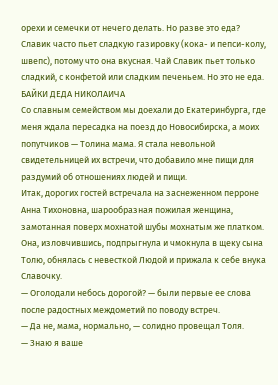орехи и семечки от нечего делать. Но разве это еда?
Славик часто пьет сладкую газировку (кока- и пепси-колу, швепс), потому что она вкусная. Чай Славик пьет только сладкий, с конфетой или сладким печеньем. Но это не еда.
БАЙКИ ДЕДА НИКОЛАИЧА
Со славным семейством мы доехали до Екатеринбурга, где меня ждала пересадка на поезд до Новосибирска, а моих попутчиков — Толина мама. Я стала невольной свидетельницей их встречи, что добавило мне пищи для раздумий об отношениях людей и пищи.
Итак, дорогих гостей встречала на заснеженном перроне Анна Тихоновна, шарообразная пожилая женщина, замотанная поверх мохнатой шубы мохнатым же платком. Она, изловчившись, подпрыгнула и чмокнула в щеку сына Толю, обнялась с невесткой Людой и прижала к себе внука Славочку.
— Оголодали небось дорогой? — были первые ее слова после радостных междометий по поводу встреч.
— Да не, мама, нормально, — солидно провещал Толя.
— Знаю я ваше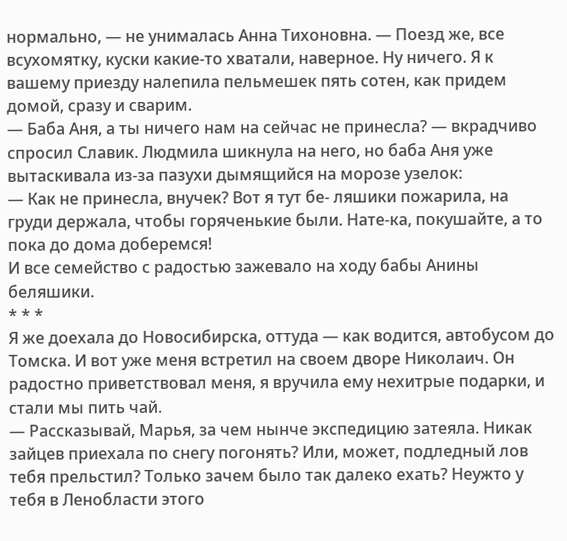нормально, — не унималась Анна Тихоновна. — Поезд же, все всухомятку, куски какие-то хватали, наверное. Ну ничего. Я к вашему приезду налепила пельмешек пять сотен, как придем домой, сразу и сварим.
— Баба Аня, а ты ничего нам на сейчас не принесла? — вкрадчиво спросил Славик. Людмила шикнула на него, но баба Аня уже вытаскивала из-за пазухи дымящийся на морозе узелок:
— Как не принесла, внучек? Вот я тут бе- ляшики пожарила, на груди держала, чтобы горяченькие были. Нате-ка, покушайте, а то пока до дома доберемся!
И все семейство с радостью зажевало на ходу бабы Анины беляшики.
* * *
Я же доехала до Новосибирска, оттуда — как водится, автобусом до Томска. И вот уже меня встретил на своем дворе Николаич. Он радостно приветствовал меня, я вручила ему нехитрые подарки, и стали мы пить чай.
— Рассказывай, Марья, за чем нынче экспедицию затеяла. Никак зайцев приехала по снегу погонять? Или, может, подледный лов тебя прельстил? Только зачем было так далеко ехать? Неужто у тебя в Ленобласти этого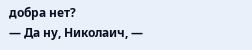добра нет?
— Да ну, Николаич, —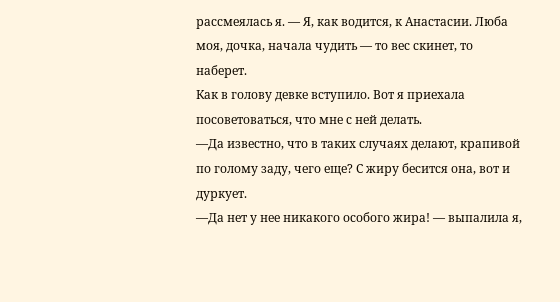рассмеялась я. — Я, как водится, к Анастасии. Люба моя, дочка, начала чудить — то вес скинет, то наберет.
Как в голову девке вступило. Вот я приехала посоветоваться, что мне с ней делать.
—Да известно, что в таких случаях делают, крапивой по голому заду, чего еще? С жиру бесится она, вот и дуркует.
—Да нет у нее никакого особого жира! — выпалила я,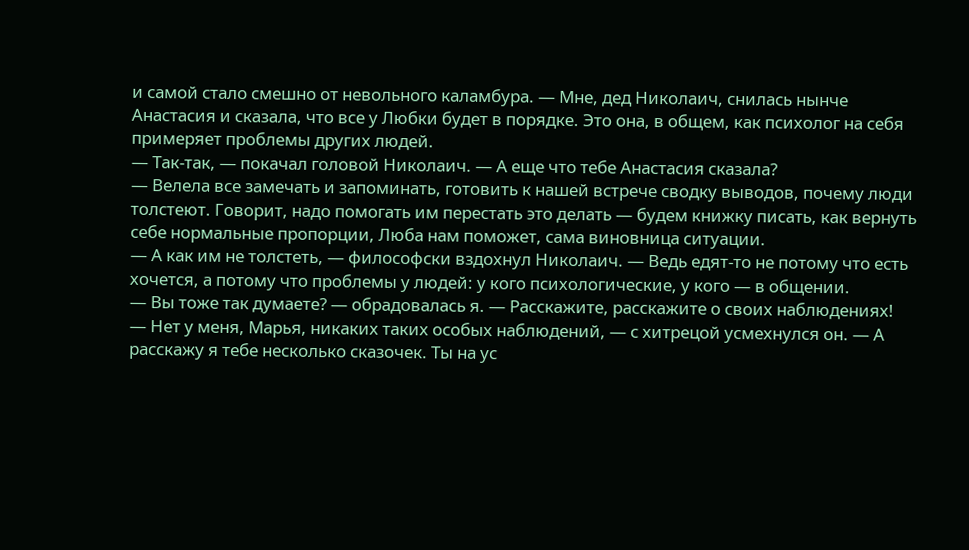и самой стало смешно от невольного каламбура. — Мне, дед Николаич, снилась нынче Анастасия и сказала, что все у Любки будет в порядке. Это она, в общем, как психолог на себя примеряет проблемы других людей.
— Так-так, — покачал головой Николаич. — А еще что тебе Анастасия сказала?
— Велела все замечать и запоминать, готовить к нашей встрече сводку выводов, почему люди толстеют. Говорит, надо помогать им перестать это делать — будем книжку писать, как вернуть себе нормальные пропорции, Люба нам поможет, сама виновница ситуации.
— А как им не толстеть, — философски вздохнул Николаич. — Ведь едят-то не потому что есть хочется, а потому что проблемы у людей: у кого психологические, у кого — в общении.
— Вы тоже так думаете? — обрадовалась я. — Расскажите, расскажите о своих наблюдениях!
— Нет у меня, Марья, никаких таких особых наблюдений, — с хитрецой усмехнулся он. — А расскажу я тебе несколько сказочек. Ты на ус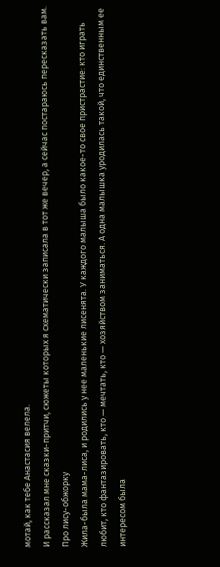мотай, как тебе Анастасия велела.
И рассказал мне сказки-притчи, сюжеты которых я схематически записала в тот же вечер, а сейчас постараюсь пересказать вам.
Про лису-обжорку
Жила-была мама-лиса, и родились у нее маленькие лисенята. У каждого малыша было какое-то свое пристрастие: кто играть любит, кто фантазировать, кто — мечтать, кто — хозяйством заниматься. А одна малышка уродилась такой, что единственным ее интересом была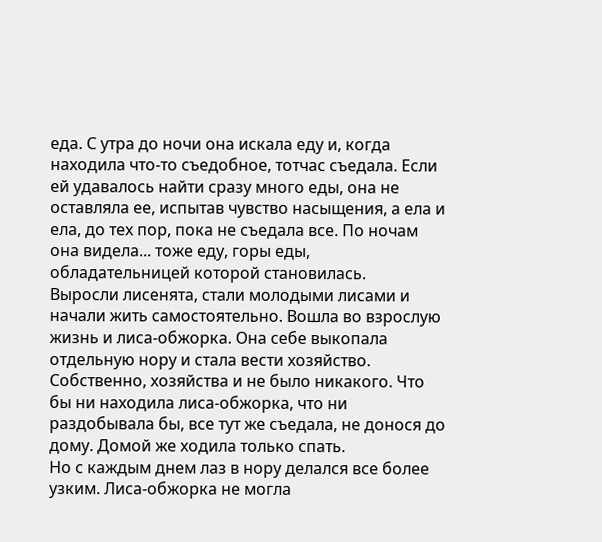еда. С утра до ночи она искала еду и, когда находила что-то съедобное, тотчас съедала. Если ей удавалось найти сразу много еды, она не оставляла ее, испытав чувство насыщения, а ела и ела, до тех пор, пока не съедала все. По ночам она видела... тоже еду, горы еды, обладательницей которой становилась.
Выросли лисенята, стали молодыми лисами и начали жить самостоятельно. Вошла во взрослую жизнь и лиса-обжорка. Она себе выкопала отдельную нору и стала вести хозяйство. Собственно, хозяйства и не было никакого. Что бы ни находила лиса-обжорка, что ни раздобывала бы, все тут же съедала, не донося до дому. Домой же ходила только спать.
Но с каждым днем лаз в нору делался все более узким. Лиса-обжорка не могла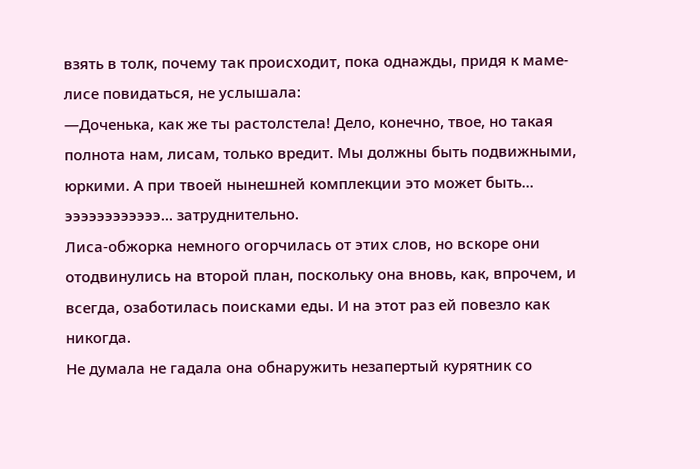взять в толк, почему так происходит, пока однажды, придя к маме-лисе повидаться, не услышала:
—Доченька, как же ты растолстела! Дело, конечно, твое, но такая полнота нам, лисам, только вредит. Мы должны быть подвижными, юркими. А при твоей нынешней комплекции это может быть... ээээээээээээ... затруднительно.
Лиса-обжорка немного огорчилась от этих слов, но вскоре они отодвинулись на второй план, поскольку она вновь, как, впрочем, и всегда, озаботилась поисками еды. И на этот раз ей повезло как никогда.
Не думала не гадала она обнаружить незапертый курятник со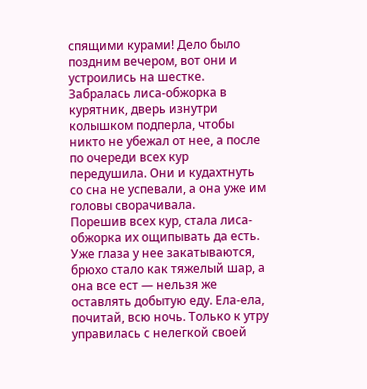спящими курами! Дело было поздним вечером, вот они и устроились на шестке. Забралась лиса-обжорка в курятник, дверь изнутри колышком подперла, чтобы никто не убежал от нее, а после по очереди всех кур передушила. Они и кудахтнуть со сна не успевали, а она уже им головы сворачивала.
Порешив всех кур, стала лиса-обжорка их ощипывать да есть. Уже глаза у нее закатываются, брюхо стало как тяжелый шар, а она все ест — нельзя же оставлять добытую еду. Ела-ела, почитай, всю ночь. Только к утру управилась с нелегкой своей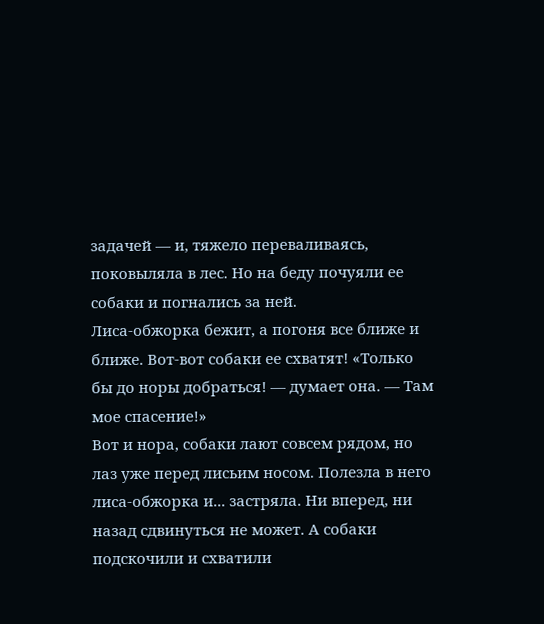задачей — и, тяжело переваливаясь, поковыляла в лес. Но на беду почуяли ее собаки и погнались за ней.
Лиса-обжорка бежит, а погоня все ближе и ближе. Вот-вот собаки ее схватят! «Только бы до норы добраться! — думает она. — Там мое спасение!»
Вот и нора, собаки лают совсем рядом, но лаз уже перед лисьим носом. Полезла в него лиса-обжорка и... застряла. Ни вперед, ни назад сдвинуться не может. А собаки подскочили и схватили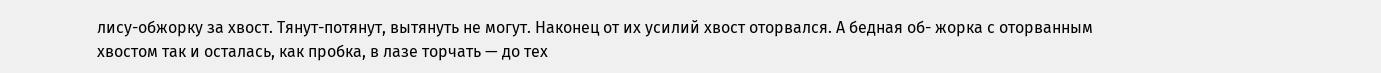лису-обжорку за хвост. Тянут-потянут, вытянуть не могут. Наконец от их усилий хвост оторвался. А бедная об- жорка с оторванным хвостом так и осталась, как пробка, в лазе торчать — до тех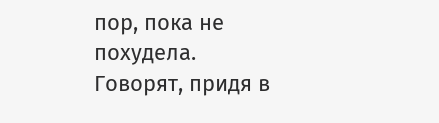пор, пока не похудела.
Говорят, придя в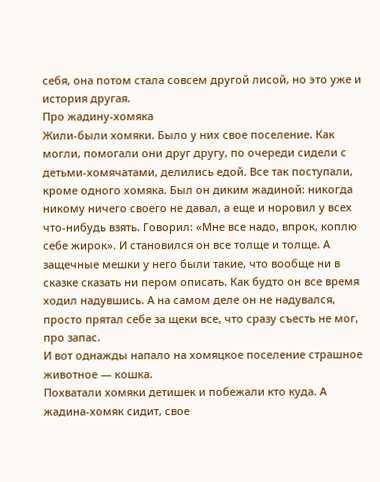себя, она потом стала совсем другой лисой, но это уже и история другая.
Про жадину-хомяка
Жили-были хомяки. Было у них свое поселение. Как могли, помогали они друг другу, по очереди сидели с детьми-хомячатами, делились едой. Все так поступали, кроме одного хомяка. Был он диким жадиной: никогда никому ничего своего не давал, а еще и норовил у всех что-нибудь взять. Говорил: «Мне все надо, впрок, коплю себе жирок». И становился он все толще и толще. А защечные мешки у него были такие, что вообще ни в сказке сказать ни пером описать. Как будто он все время ходил надувшись. А на самом деле он не надувался, просто прятал себе за щеки все, что сразу съесть не мог, про запас.
И вот однажды напало на хомяцкое поселение страшное животное — кошка.
Похватали хомяки детишек и побежали кто куда. А жадина-хомяк сидит, свое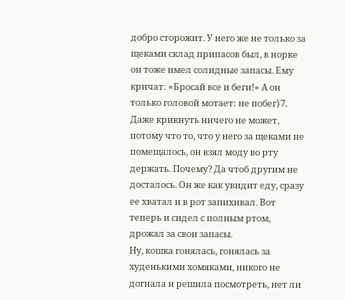добро сторожит. У него же не только за щеками склад припасов был, в норке он тоже имел солидные запасы. Ему кричат: «Бросай все и беги!» А он только головой мотает: не побег}7. Даже крикнуть ничего не может, потому что то, что у него за щеками не помещалось, он взял моду во рту держать. Почему? Да чтоб другим не досталось. Он же как увидит еду, сразу ее хватал и в рот запихивал. Вот теперь и сидел с полным ртом, дрожал за свои запасы.
Ну, кошка гонялась, гонялась за худенькими хомяками, никого не догнала и решила посмотреть, нет ли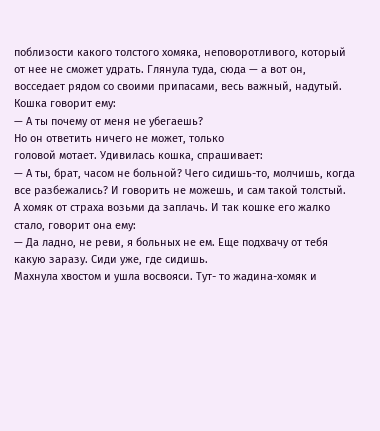поблизости какого толстого хомяка, неповоротливого, который от нее не сможет удрать. Глянула туда, сюда — а вот он, восседает рядом со своими припасами, весь важный, надутый.
Кошка говорит ему:
— А ты почему от меня не убегаешь?
Но он ответить ничего не может, только
головой мотает. Удивилась кошка, спрашивает:
— А ты, брат, часом не больной? Чего сидишь-то, молчишь, когда все разбежались? И говорить не можешь, и сам такой толстый.
А хомяк от страха возьми да заплачь. И так кошке его жалко стало, говорит она ему:
— Да ладно, не реви, я больных не ем. Еще подхвачу от тебя какую заразу. Сиди уже, где сидишь.
Махнула хвостом и ушла восвояси. Тут- то жадина-хомяк и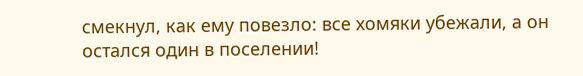смекнул, как ему повезло: все хомяки убежали, а он остался один в поселении!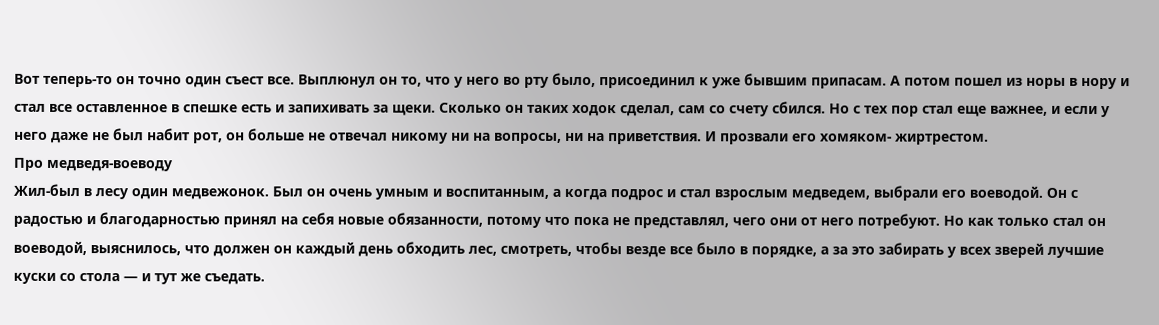Вот теперь-то он точно один съест все. Выплюнул он то, что у него во рту было, присоединил к уже бывшим припасам. А потом пошел из норы в нору и стал все оставленное в спешке есть и запихивать за щеки. Сколько он таких ходок сделал, сам со счету сбился. Но с тех пор стал еще важнее, и если у него даже не был набит рот, он больше не отвечал никому ни на вопросы, ни на приветствия. И прозвали его хомяком- жиртрестом.
Про медведя-воеводу
Жил-был в лесу один медвежонок. Был он очень умным и воспитанным, а когда подрос и стал взрослым медведем, выбрали его воеводой. Он с радостью и благодарностью принял на себя новые обязанности, потому что пока не представлял, чего они от него потребуют. Но как только стал он воеводой, выяснилось, что должен он каждый день обходить лес, смотреть, чтобы везде все было в порядке, а за это забирать у всех зверей лучшие куски со стола — и тут же съедать.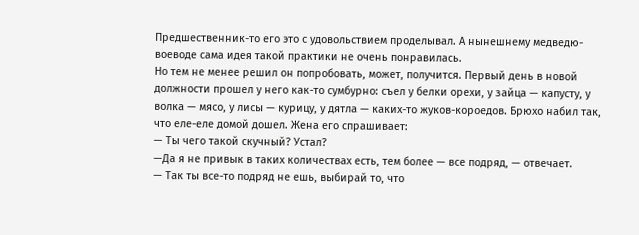Предшественник-то его это с удовольствием проделывал. А нынешнему медведю-воеводе сама идея такой практики не очень понравилась.
Но тем не менее решил он попробовать, может, получится. Первый день в новой должности прошел у него как-то сумбурно: съел у белки орехи, у зайца — капусту, у волка — мясо, у лисы — курицу, у дятла — каких-то жуков-короедов. Брюхо набил так, что еле-еле домой дошел. Жена его спрашивает:
— Ты чего такой скучный? Устал?
—Да я не привык в таких количествах есть, тем более — все подряд, — отвечает.
— Так ты все-то подряд не ешь, выбирай то, что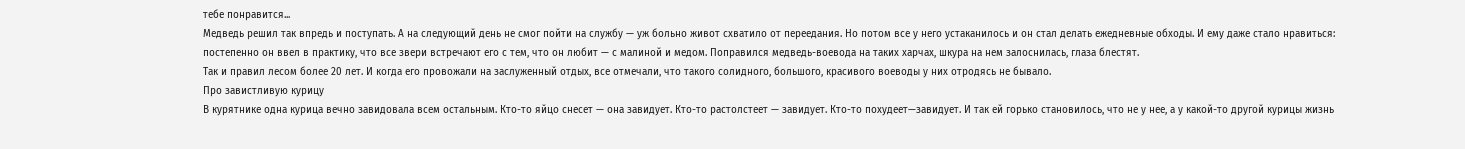тебе понравится...
Медведь решил так впредь и поступать. А на следующий день не смог пойти на службу — уж больно живот схватило от переедания. Но потом все у него устаканилось и он стал делать ежедневные обходы. И ему даже стало нравиться: постепенно он ввел в практику, что все звери встречают его с тем, что он любит — с малиной и медом. Поправился медведь-воевода на таких харчах, шкура на нем залоснилась, глаза блестят.
Так и правил лесом более 20 лет. И когда его провожали на заслуженный отдых, все отмечали, что такого солидного, большого, красивого воеводы у них отродясь не бывало.
Про завистливую курицу
В курятнике одна курица вечно завидовала всем остальным. Кто-то яйцо снесет — она завидует. Кто-то растолстеет — завидует. Кто-то похудеет—завидует. И так ей горько становилось, что не у нее, а у какой-то другой курицы жизнь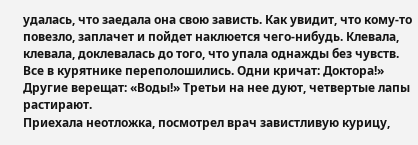удалась, что заедала она свою зависть. Как увидит, что кому-то повезло, заплачет и пойдет наклюется чего-нибудь. Клевала, клевала, доклевалась до того, что упала однажды без чувств. Все в курятнике переполошились. Одни кричат: Доктора!»
Другие верещат: «Воды!» Третьи на нее дуют, четвертые лапы растирают.
Приехала неотложка, посмотрел врач завистливую курицу,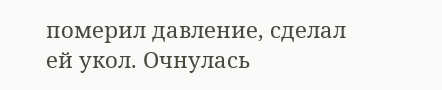померил давление, сделал ей укол. Очнулась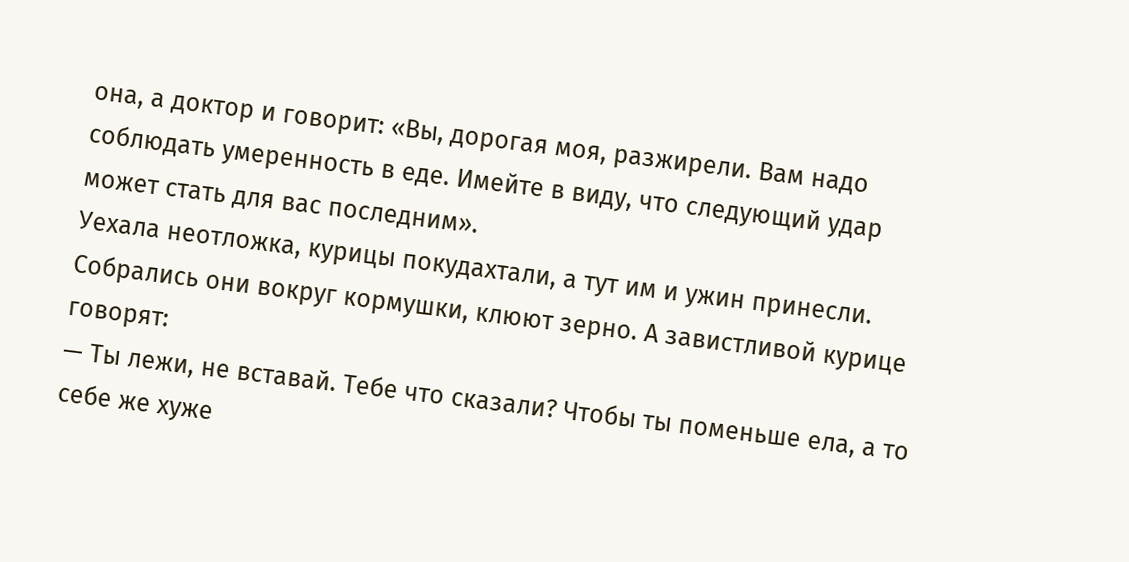она, а доктор и говорит: «Вы, дорогая моя, разжирели. Вам надо соблюдать умеренность в еде. Имейте в виду, что следующий удар может стать для вас последним».
Уехала неотложка, курицы покудахтали, а тут им и ужин принесли. Собрались они вокруг кормушки, клюют зерно. А завистливой курице говорят:
— Ты лежи, не вставай. Тебе что сказали? Чтобы ты поменьше ела, а то себе же хуже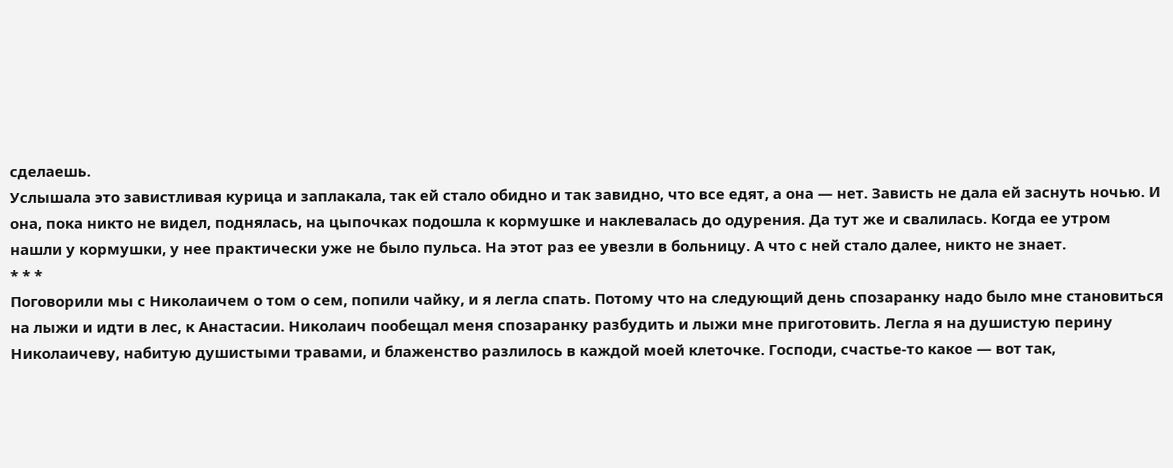сделаешь.
Услышала это завистливая курица и заплакала, так ей стало обидно и так завидно, что все едят, а она — нет. Зависть не дала ей заснуть ночью. И она, пока никто не видел, поднялась, на цыпочках подошла к кормушке и наклевалась до одурения. Да тут же и свалилась. Когда ее утром нашли у кормушки, у нее практически уже не было пульса. На этот раз ее увезли в больницу. А что с ней стало далее, никто не знает.
* * *
Поговорили мы с Николаичем о том о сем, попили чайку, и я легла спать. Потому что на следующий день спозаранку надо было мне становиться на лыжи и идти в лес, к Анастасии. Николаич пообещал меня спозаранку разбудить и лыжи мне приготовить. Легла я на душистую перину Николаичеву, набитую душистыми травами, и блаженство разлилось в каждой моей клеточке. Господи, счастье-то какое — вот так,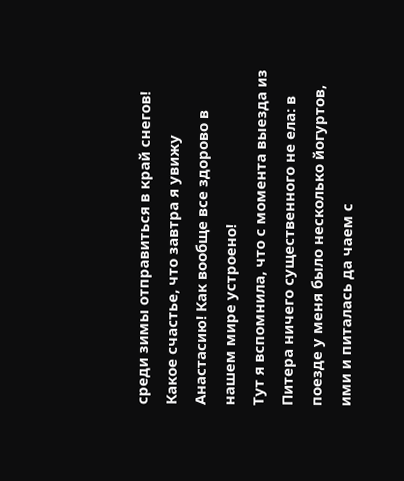среди зимы отправиться в край снегов! Какое счастье, что завтра я увижу Анастасию! Как вообще все здорово в нашем мире устроено!
Тут я вспомнила, что с момента выезда из Питера ничего существенного не ела: в поезде у меня было несколько йогуртов, ими и питалась да чаем с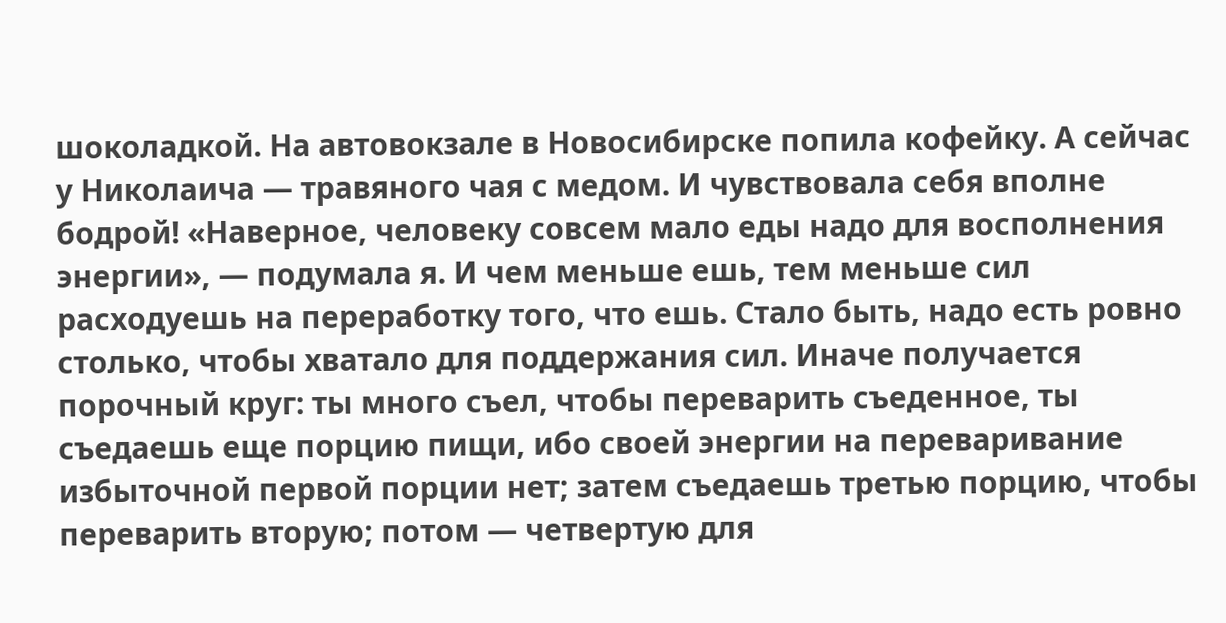шоколадкой. На автовокзале в Новосибирске попила кофейку. А сейчас у Николаича — травяного чая с медом. И чувствовала себя вполне бодрой! «Наверное, человеку совсем мало еды надо для восполнения энергии», — подумала я. И чем меньше ешь, тем меньше сил расходуешь на переработку того, что ешь. Стало быть, надо есть ровно столько, чтобы хватало для поддержания сил. Иначе получается порочный круг: ты много съел, чтобы переварить съеденное, ты съедаешь еще порцию пищи, ибо своей энергии на переваривание избыточной первой порции нет; затем съедаешь третью порцию, чтобы переварить вторую; потом — четвертую для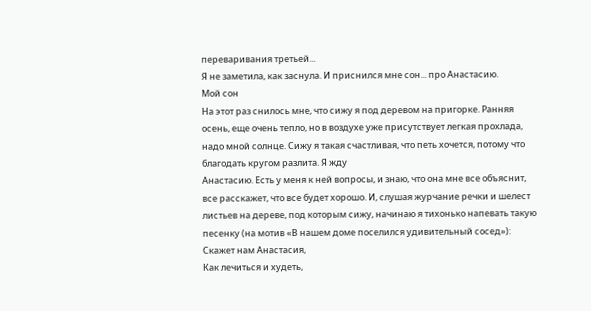переваривания третьей...
Я не заметила, как заснула. И приснился мне сон... про Анастасию.
Мой сон
На этот раз снилось мне, что сижу я под деревом на пригорке. Ранняя осень, еще очень тепло, но в воздухе уже присутствует легкая прохлада, надо мной солнце. Сижу я такая счастливая, что петь хочется, потому что благодать кругом разлита. Я жду
Анастасию. Есть у меня к ней вопросы, и знаю, что она мне все объяснит, все расскажет, что все будет хорошо. И, слушая журчание речки и шелест листьев на дереве, под которым сижу, начинаю я тихонько напевать такую песенку (на мотив «В нашем доме поселился удивительный сосед»): Скажет нам Анастасия,
Как лечиться и худеть,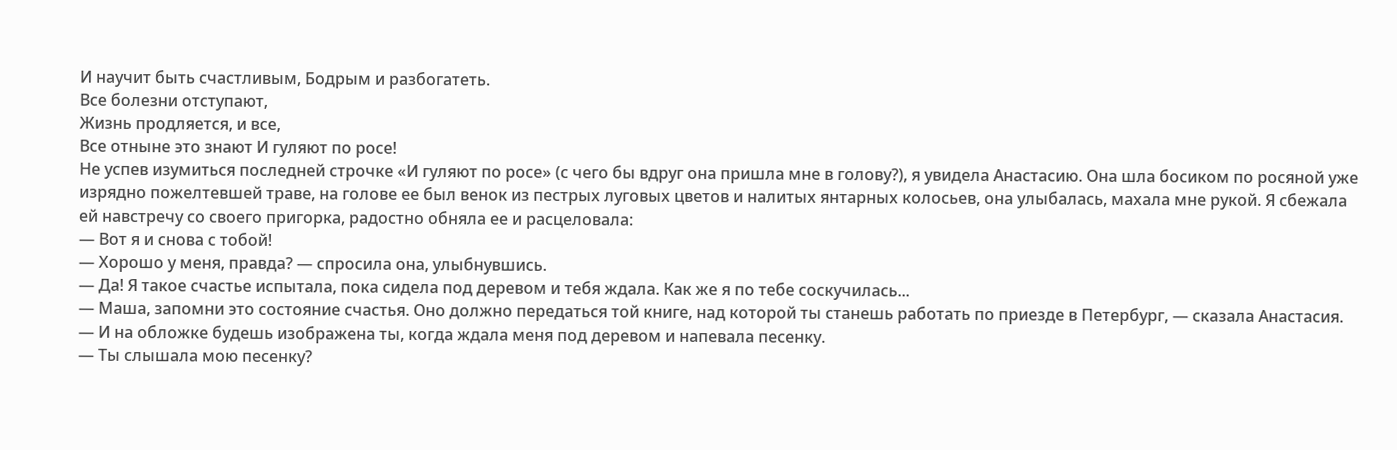И научит быть счастливым, Бодрым и разбогатеть.
Все болезни отступают,
Жизнь продляется, и все,
Все отныне это знают И гуляют по росе!
Не успев изумиться последней строчке «И гуляют по росе» (с чего бы вдруг она пришла мне в голову?), я увидела Анастасию. Она шла босиком по росяной уже изрядно пожелтевшей траве, на голове ее был венок из пестрых луговых цветов и налитых янтарных колосьев, она улыбалась, махала мне рукой. Я сбежала ей навстречу со своего пригорка, радостно обняла ее и расцеловала:
— Вот я и снова с тобой!
— Хорошо у меня, правда? — спросила она, улыбнувшись.
— Да! Я такое счастье испытала, пока сидела под деревом и тебя ждала. Как же я по тебе соскучилась...
— Маша, запомни это состояние счастья. Оно должно передаться той книге, над которой ты станешь работать по приезде в Петербург, — сказала Анастасия. — И на обложке будешь изображена ты, когда ждала меня под деревом и напевала песенку.
— Ты слышала мою песенку?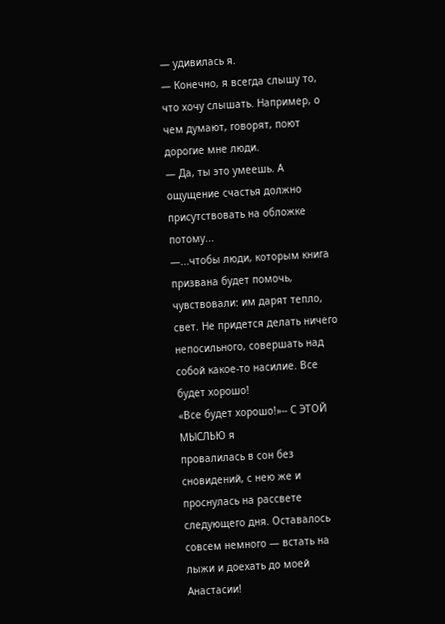— удивилась я.
— Конечно, я всегда слышу то, что хочу слышать. Например, о чем думают, говорят, поют дорогие мне люди.
— Да, ты это умеешь. А ощущение счастья должно присутствовать на обложке потому...
—...чтобы люди, которым книга призвана будет помочь, чувствовали: им дарят тепло, свет. Не придется делать ничего непосильного, совершать над собой какое-то насилие. Все будет хорошо!
«Все будет хорошо!»-- С ЭТОЙ МЫСЛЬЮ я
провалилась в сон без сновидений, с нею же и проснулась на рассвете следующего дня. Оставалось совсем немного — встать на лыжи и доехать до моей Анастасии!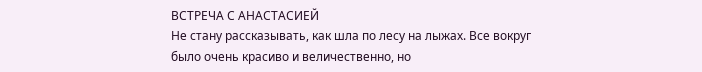ВСТРЕЧА С АНАСТАСИЕЙ
Не стану рассказывать, как шла по лесу на лыжах. Все вокруг было очень красиво и величественно, но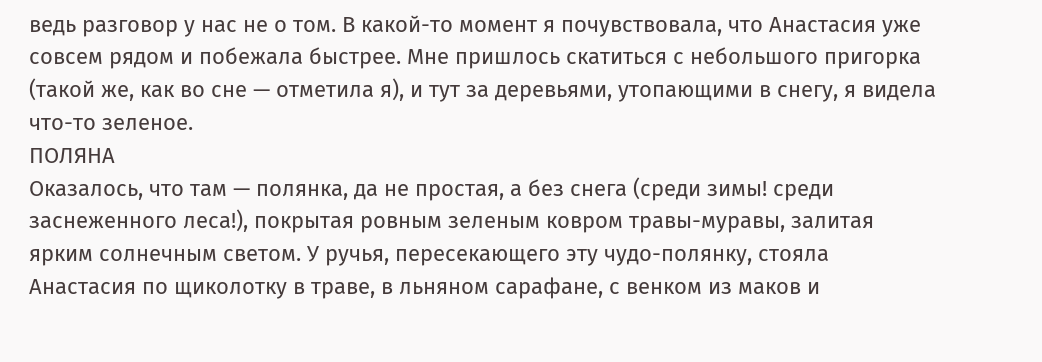ведь разговор у нас не о том. В какой-то момент я почувствовала, что Анастасия уже совсем рядом и побежала быстрее. Мне пришлось скатиться с небольшого пригорка (такой же, как во сне — отметила я), и тут за деревьями, утопающими в снегу, я видела что-то зеленое.
ПОЛЯНА
Оказалось, что там — полянка, да не простая, а без снега (среди зимы! среди заснеженного леса!), покрытая ровным зеленым ковром травы-муравы, залитая ярким солнечным светом. У ручья, пересекающего эту чудо-полянку, стояла Анастасия по щиколотку в траве, в льняном сарафане, с венком из маков и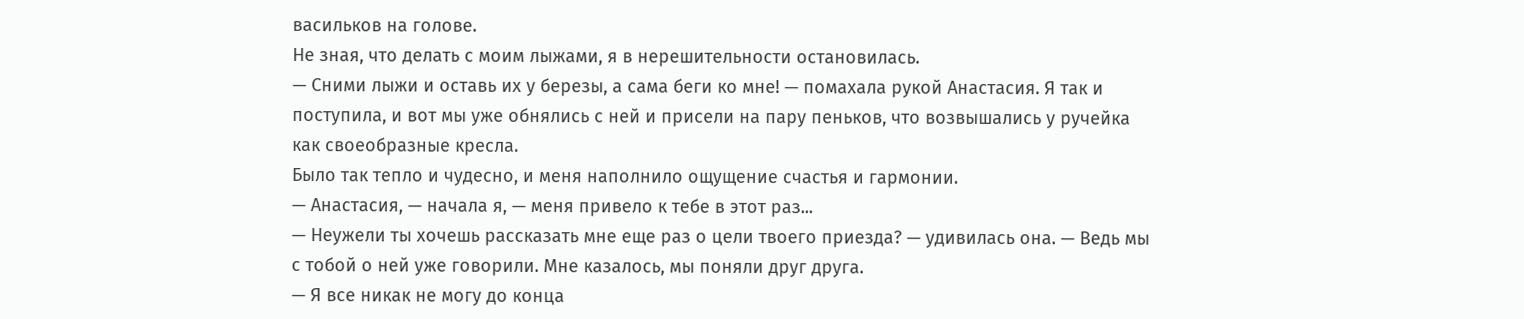васильков на голове.
Не зная, что делать с моим лыжами, я в нерешительности остановилась.
— Сними лыжи и оставь их у березы, а сама беги ко мне! — помахала рукой Анастасия. Я так и поступила, и вот мы уже обнялись с ней и присели на пару пеньков, что возвышались у ручейка как своеобразные кресла.
Было так тепло и чудесно, и меня наполнило ощущение счастья и гармонии.
— Анастасия, — начала я, — меня привело к тебе в этот раз...
— Неужели ты хочешь рассказать мне еще раз о цели твоего приезда? — удивилась она. — Ведь мы с тобой о ней уже говорили. Мне казалось, мы поняли друг друга.
— Я все никак не могу до конца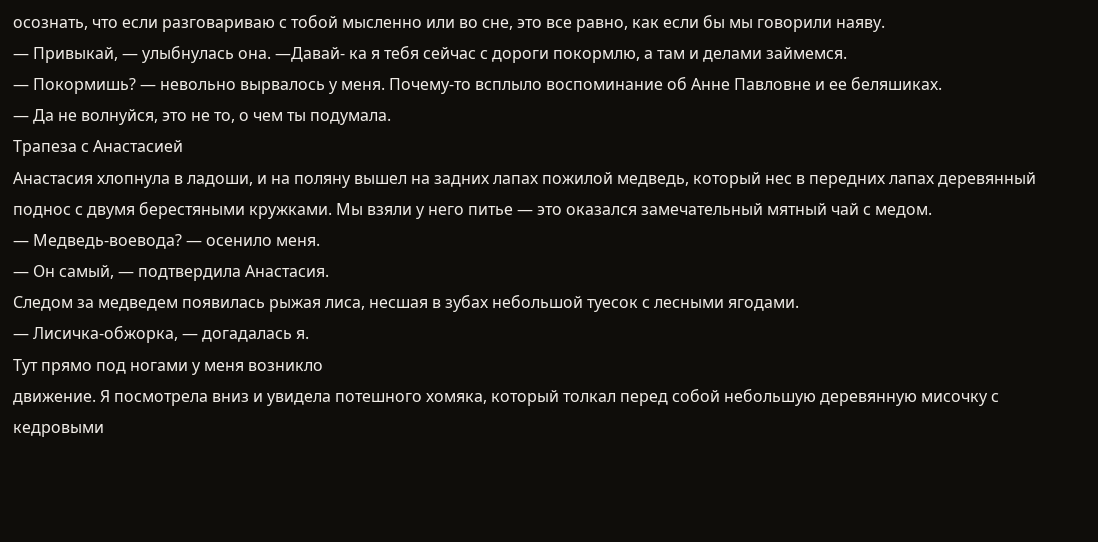осознать, что если разговариваю с тобой мысленно или во сне, это все равно, как если бы мы говорили наяву.
— Привыкай, — улыбнулась она. —Давай- ка я тебя сейчас с дороги покормлю, а там и делами займемся.
— Покормишь? — невольно вырвалось у меня. Почему-то всплыло воспоминание об Анне Павловне и ее беляшиках.
— Да не волнуйся, это не то, о чем ты подумала.
Трапеза с Анастасией
Анастасия хлопнула в ладоши, и на поляну вышел на задних лапах пожилой медведь, который нес в передних лапах деревянный поднос с двумя берестяными кружками. Мы взяли у него питье — это оказался замечательный мятный чай с медом.
— Медведь-воевода? — осенило меня.
— Он самый, — подтвердила Анастасия.
Следом за медведем появилась рыжая лиса, несшая в зубах небольшой туесок с лесными ягодами.
— Лисичка-обжорка, — догадалась я.
Тут прямо под ногами у меня возникло
движение. Я посмотрела вниз и увидела потешного хомяка, который толкал перед собой небольшую деревянную мисочку с кедровыми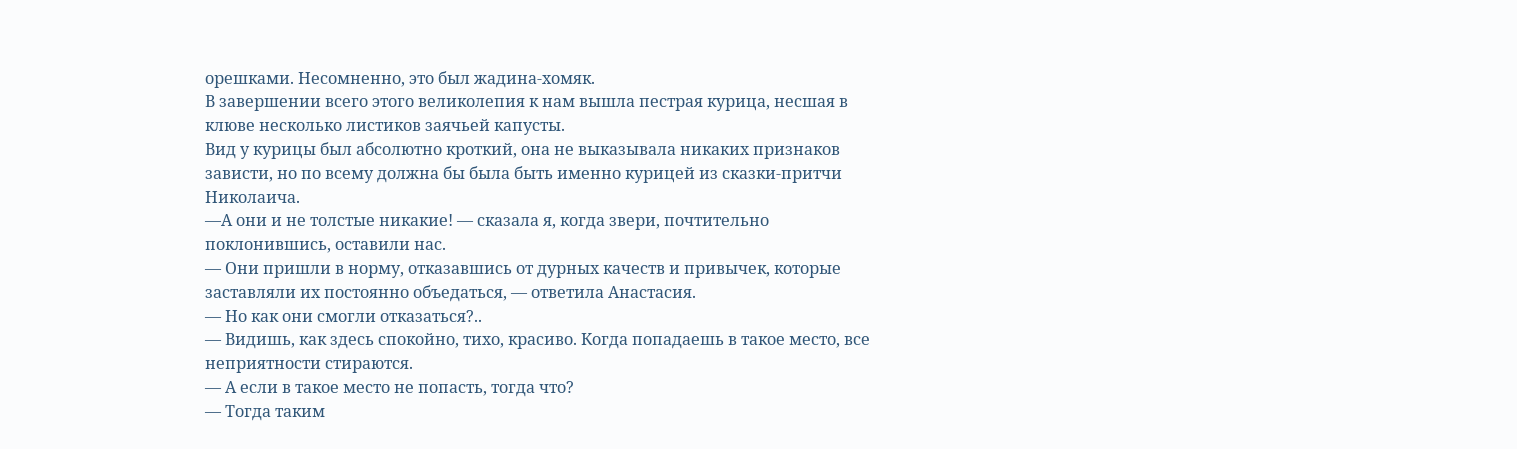орешками. Несомненно, это был жадина-хомяк.
В завершении всего этого великолепия к нам вышла пестрая курица, несшая в клюве несколько листиков заячьей капусты.
Вид у курицы был абсолютно кроткий, она не выказывала никаких признаков зависти, но по всему должна бы была быть именно курицей из сказки-притчи Николаича.
—А они и не толстые никакие! — сказала я, когда звери, почтительно поклонившись, оставили нас.
— Они пришли в норму, отказавшись от дурных качеств и привычек, которые заставляли их постоянно объедаться, — ответила Анастасия.
— Но как они смогли отказаться?..
— Видишь, как здесь спокойно, тихо, красиво. Когда попадаешь в такое место, все неприятности стираются.
— А если в такое место не попасть, тогда что?
— Тогда таким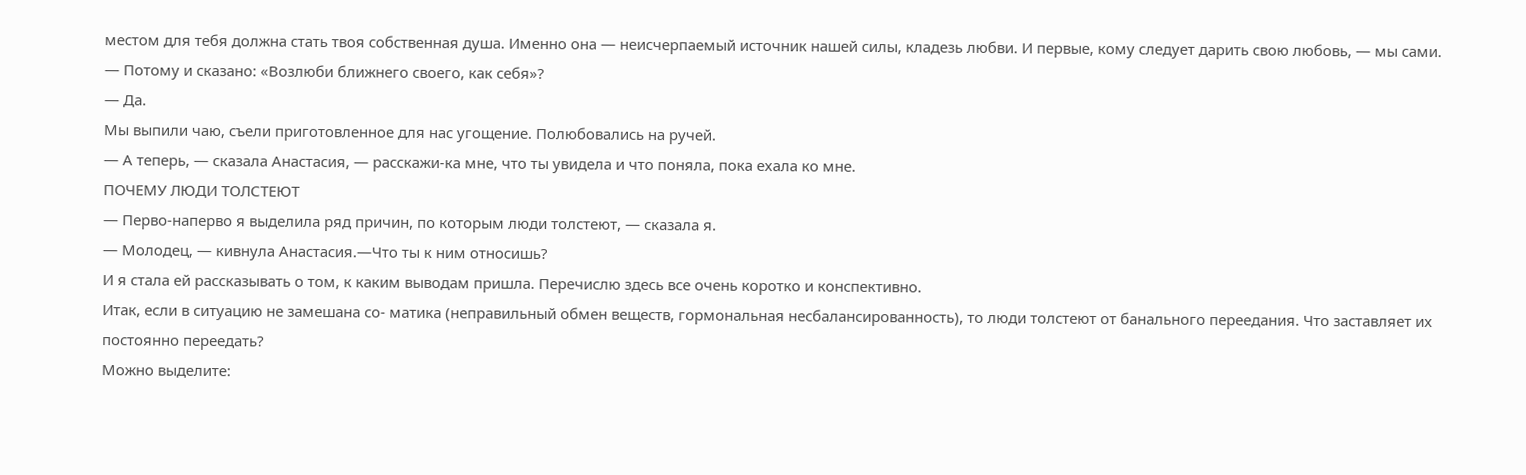местом для тебя должна стать твоя собственная душа. Именно она — неисчерпаемый источник нашей силы, кладезь любви. И первые, кому следует дарить свою любовь, — мы сами.
— Потому и сказано: «Возлюби ближнего своего, как себя»?
— Да.
Мы выпили чаю, съели приготовленное для нас угощение. Полюбовались на ручей.
— А теперь, — сказала Анастасия, — расскажи-ка мне, что ты увидела и что поняла, пока ехала ко мне.
ПОЧЕМУ ЛЮДИ ТОЛСТЕЮТ
— Перво-наперво я выделила ряд причин, по которым люди толстеют, — сказала я.
— Молодец, — кивнула Анастасия.—Что ты к ним относишь?
И я стала ей рассказывать о том, к каким выводам пришла. Перечислю здесь все очень коротко и конспективно.
Итак, если в ситуацию не замешана со- матика (неправильный обмен веществ, гормональная несбалансированность), то люди толстеют от банального переедания. Что заставляет их постоянно переедать?
Можно выделите: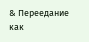& Переедание как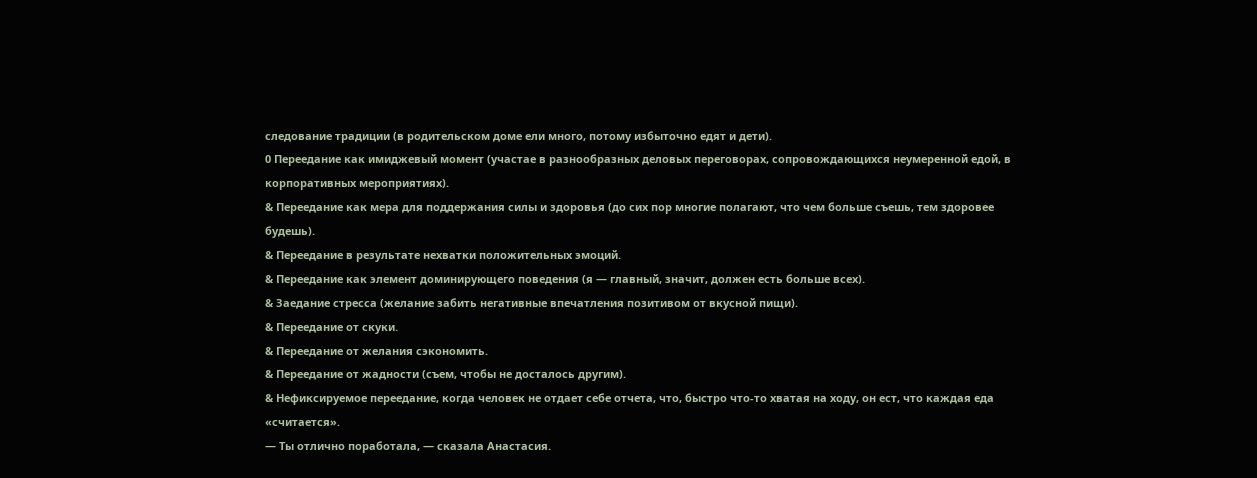следование традиции (в родительском доме ели много, потому избыточно едят и дети).
0 Переедание как имиджевый момент (участае в разнообразных деловых переговорах, сопровождающихся неумеренной едой, в корпоративных мероприятиях).
& Переедание как мера для поддержания силы и здоровья (до сих пор многие полагают, что чем больше съешь, тем здоровее будешь).
& Переедание в результате нехватки положительных эмоций.
& Переедание как элемент доминирующего поведения (я — главный, значит, должен есть больше всех).
& Заедание стресса (желание забить негативные впечатления позитивом от вкусной пищи).
& Переедание от скуки.
& Переедание от желания сэкономить.
& Переедание от жадности (съем, чтобы не досталось другим).
& Нефиксируемое переедание, когда человек не отдает себе отчета, что, быстро что-то хватая на ходу, он ест, что каждая еда «считается».
— Ты отлично поработала, — сказала Анастасия.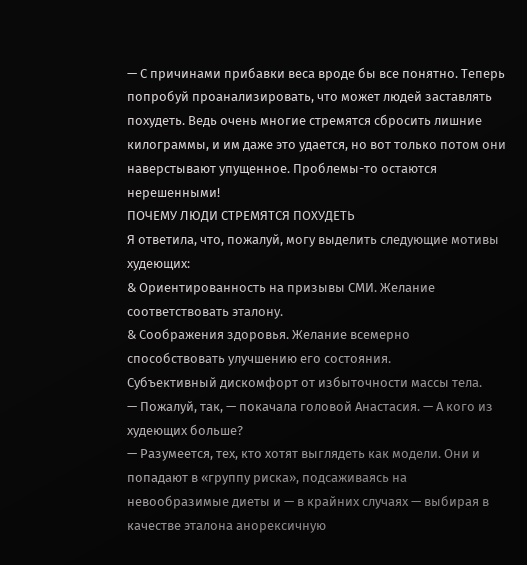— С причинами прибавки веса вроде бы все понятно. Теперь попробуй проанализировать, что может людей заставлять похудеть. Ведь очень многие стремятся сбросить лишние килограммы, и им даже это удается, но вот только потом они наверстывают упущенное. Проблемы-то остаются нерешенными!
ПОЧЕМУ ЛЮДИ СТРЕМЯТСЯ ПОХУДЕТЬ
Я ответила, что, пожалуй, могу выделить следующие мотивы худеющих:
& Ориентированность на призывы СМИ. Желание соответствовать эталону.
& Соображения здоровья. Желание всемерно способствовать улучшению его состояния.
Субъективный дискомфорт от избыточности массы тела.
— Пожалуй, так, — покачала головой Анастасия. — А кого из худеющих больше?
— Разумеется, тех, кто хотят выглядеть как модели. Они и попадают в «группу риска», подсаживаясь на невообразимые диеты и — в крайних случаях — выбирая в качестве эталона анорексичную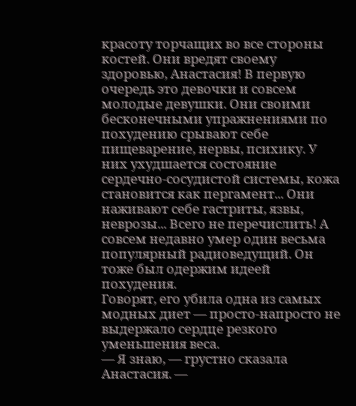красоту торчащих во все стороны костей. Они вредят своему здоровью, Анастасия! В первую очередь это девочки и совсем молодые девушки. Они своими бесконечными упражнениями по похудению срывают себе пищеварение, нервы, психику. У них ухудшается состояние сердечно-сосудистой системы, кожа становится как пергамент... Они наживают себе гастриты, язвы, неврозы... Всего не перечислить! А совсем недавно умер один весьма популярный радиоведущий. Он тоже был одержим идеей похудения.
Говорят, его убила одна из самых модных диет — просто-напросто не выдержало сердце резкого уменьшения веса.
— Я знаю, — грустно сказала Анастасия. —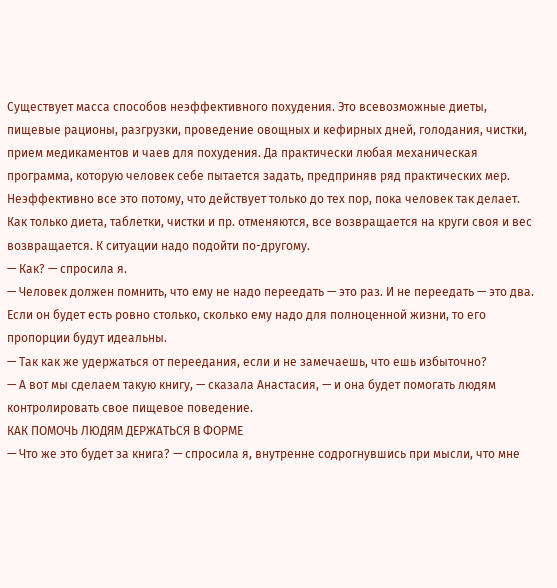Существует масса способов неэффективного похудения. Это всевозможные диеты, пищевые рационы, разгрузки, проведение овощных и кефирных дней, голодания, чистки, прием медикаментов и чаев для похудения. Да практически любая механическая программа, которую человек себе пытается задать, предприняв ряд практических мер. Неэффективно все это потому, что действует только до тех пор, пока человек так делает. Как только диета, таблетки, чистки и пр. отменяются, все возвращается на круги своя и вес возвращается. К ситуации надо подойти по-другому.
— Как? — спросила я.
— Человек должен помнить, что ему не надо переедать — это раз. И не переедать — это два. Если он будет есть ровно столько, сколько ему надо для полноценной жизни, то его пропорции будут идеальны.
— Так как же удержаться от переедания, если и не замечаешь, что ешь избыточно?
— А вот мы сделаем такую книгу, — сказала Анастасия, — и она будет помогать людям контролировать свое пищевое поведение.
КАК ПОМОЧЬ ЛЮДЯМ ДЕРЖАТЬСЯ В ФОРМЕ
— Что же это будет за книга? — спросила я, внутренне содрогнувшись при мысли, что мне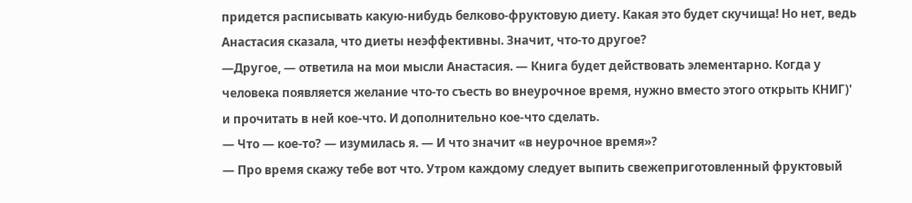придется расписывать какую-нибудь белково-фруктовую диету. Какая это будет скучища! Но нет, ведь Анастасия сказала, что диеты неэффективны. Значит, что-то другое?
—Другое, — ответила на мои мысли Анастасия. — Книга будет действовать элементарно. Когда у человека появляется желание что-то съесть во внеурочное время, нужно вместо этого открыть КНИГ)' и прочитать в ней кое-что. И дополнительно кое-что сделать.
— Что — кое-то? — изумилась я. — И что значит «в неурочное время»?
— Про время скажу тебе вот что. Утром каждому следует выпить свежеприготовленный фруктовый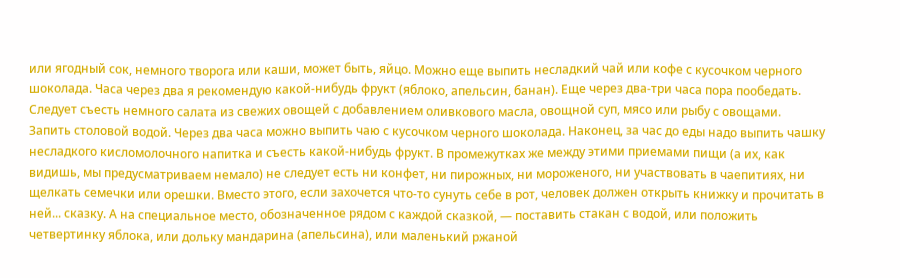или ягодный сок, немного творога или каши, может быть, яйцо. Можно еще выпить несладкий чай или кофе с кусочком черного шоколада. Часа через два я рекомендую какой-нибудь фрукт (яблоко, апельсин, банан). Еще через два-три часа пора пообедать. Следует съесть немного салата из свежих овощей с добавлением оливкового масла, овощной суп, мясо или рыбу с овощами. Запить столовой водой. Через два часа можно выпить чаю с кусочком черного шоколада. Наконец, за час до еды надо выпить чашку несладкого кисломолочного напитка и съесть какой-нибудь фрукт. В промежутках же между этими приемами пищи (а их, как видишь, мы предусматриваем немало) не следует есть ни конфет, ни пирожных, ни мороженого, ни участвовать в чаепитиях, ни щелкать семечки или орешки. Вместо этого, если захочется что-то сунуть себе в рот, человек должен открыть книжку и прочитать в ней... сказку. А на специальное место, обозначенное рядом с каждой сказкой, — поставить стакан с водой, или положить четвертинку яблока, или дольку мандарина (апельсина), или маленький ржаной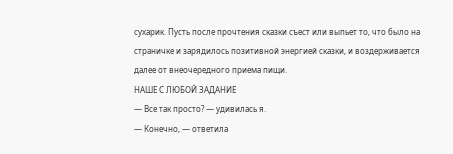сухарик. Пусть после прочтения сказки съест или выпьет то, что было на страничке и зарядилось позитивной энергией сказки, и воздерживается далее от внеочередного приема пищи.
НАШЕ С ЛЮБОЙ ЗАДАНИЕ
— Все так просто? — удивилась я.
— Конечно, — ответила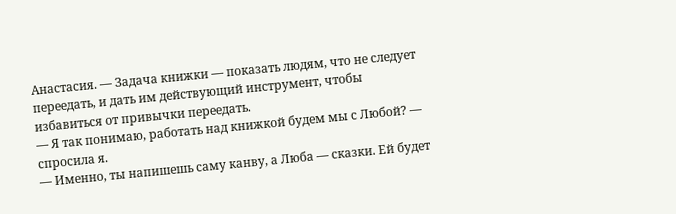Анастасия. — Задача книжки — показать людям, что не следует переедать, и дать им действующий инструмент, чтобы избавиться от привычки переедать.
— Я так понимаю, работать над книжкой будем мы с Любой? — спросила я.
— Именно, ты напишешь саму канву, а Люба — сказки. Ей будет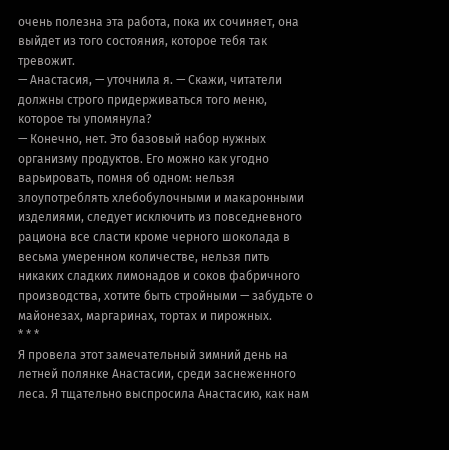очень полезна эта работа, пока их сочиняет, она выйдет из того состояния, которое тебя так тревожит.
— Анастасия, — уточнила я. — Скажи, читатели должны строго придерживаться того меню, которое ты упомянула?
— Конечно, нет. Это базовый набор нужных организму продуктов. Его можно как угодно варьировать, помня об одном: нельзя злоупотреблять хлебобулочными и макаронными изделиями, следует исключить из повседневного рациона все сласти кроме черного шоколада в весьма умеренном количестве, нельзя пить никаких сладких лимонадов и соков фабричного производства, хотите быть стройными — забудьте о майонезах, маргаринах, тортах и пирожных.
* * *
Я провела этот замечательный зимний день на летней полянке Анастасии, среди заснеженного леса. Я тщательно выспросила Анастасию, как нам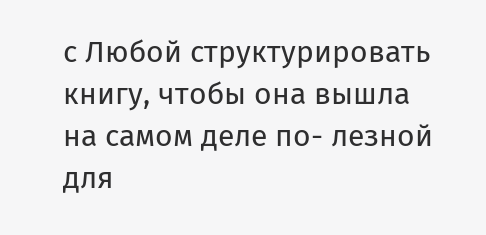с Любой структурировать книгу, чтобы она вышла на самом деле по- лезной для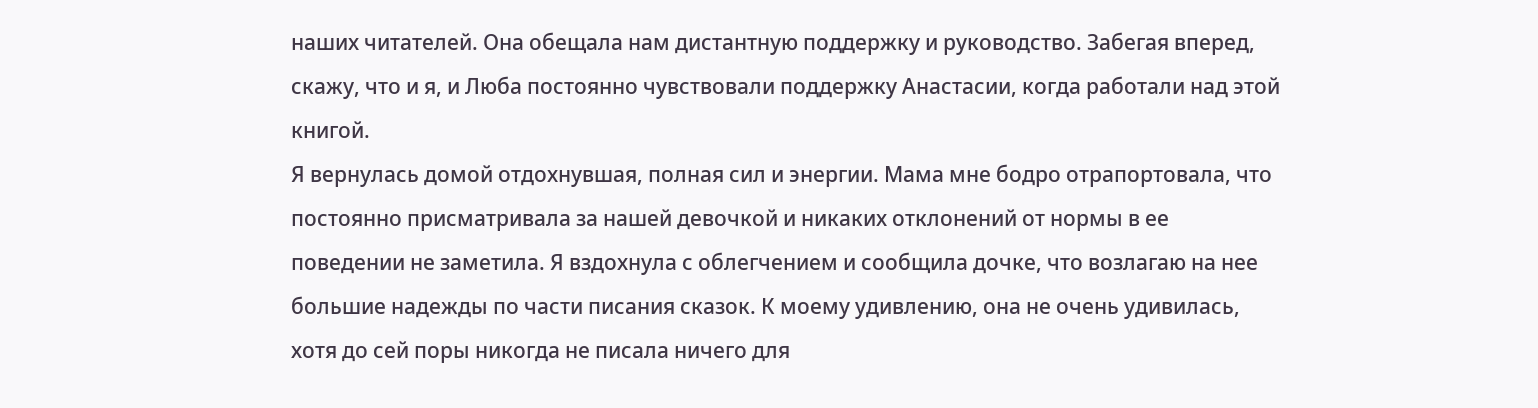наших читателей. Она обещала нам дистантную поддержку и руководство. Забегая вперед, скажу, что и я, и Люба постоянно чувствовали поддержку Анастасии, когда работали над этой книгой.
Я вернулась домой отдохнувшая, полная сил и энергии. Мама мне бодро отрапортовала, что постоянно присматривала за нашей девочкой и никаких отклонений от нормы в ее поведении не заметила. Я вздохнула с облегчением и сообщила дочке, что возлагаю на нее большие надежды по части писания сказок. К моему удивлению, она не очень удивилась, хотя до сей поры никогда не писала ничего для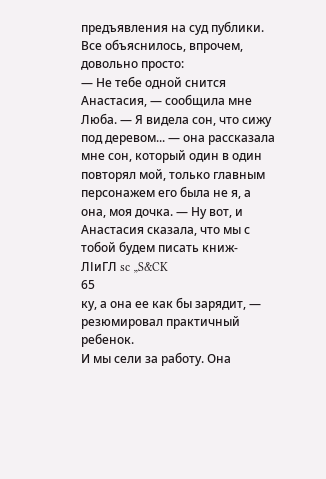предъявления на суд публики. Все объяснилось, впрочем, довольно просто:
— Не тебе одной снится Анастасия, — сообщила мне Люба. — Я видела сон, что сижу под деревом... — она рассказала мне сон, который один в один повторял мой, только главным персонажем его была не я, а она, моя дочка. — Ну вот, и Анастасия сказала, что мы с тобой будем писать книж-
ЛІиГЛ sc „S&CK
65
ку, а она ее как бы зарядит, — резюмировал практичный ребенок.
И мы сели за работу. Она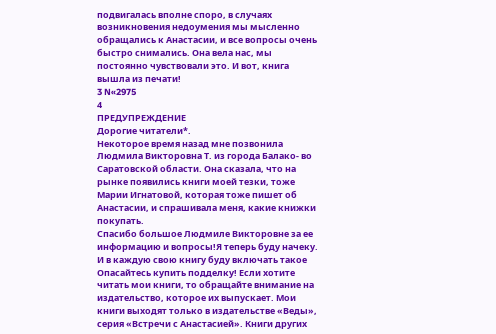подвигалась вполне споро, в случаях возникновения недоумения мы мысленно обращались к Анастасии, и все вопросы очень быстро снимались. Она вела нас, мы постоянно чувствовали это. И вот, книга вышла из печати!
3 N«2975
4
ПРЕДУПРЕЖДЕНИЕ
Дорогие читатели*.
Некоторое время назад мне позвонила Людмила Викторовна Т. из города Балако- во Саратовской области. Она сказала, что на рынке появились книги моей тезки, тоже Марии Игнатовой, которая тоже пишет об Анастасии, и спрашивала меня, какие книжки покупать.
Спасибо большое Людмиле Викторовне за ее информацию и вопросы!Я теперь буду начеку. И в каждую свою книгу буду включать такое
Опасайтесь купить подделку! Если хотите читать мои книги, то обращайте внимание на издательство, которое их выпускает. Мои книги выходят только в издательстве «Веды», серия «Встречи с Анастасией». Книги других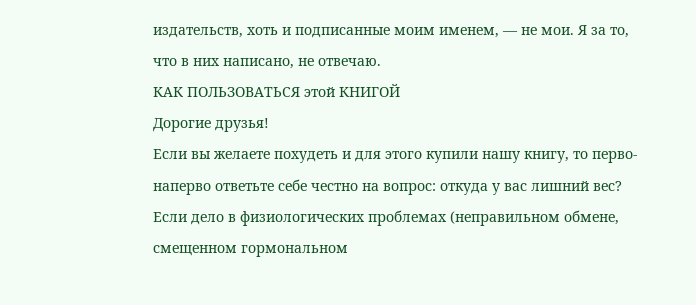издательств, хоть и подписанные моим именем, — не мои. Я за то, что в них написано, не отвечаю.
КАК ПОЛЬЗОВАТЬСЯ этой КНИГОЙ
Дорогие друзья!
Если вы желаете похудеть и для этого купили нашу книгу, то перво-наперво ответьте себе честно на вопрос: откуда у вас лишний вес? Если дело в физиологических проблемах (неправильном обмене, смещенном гормональном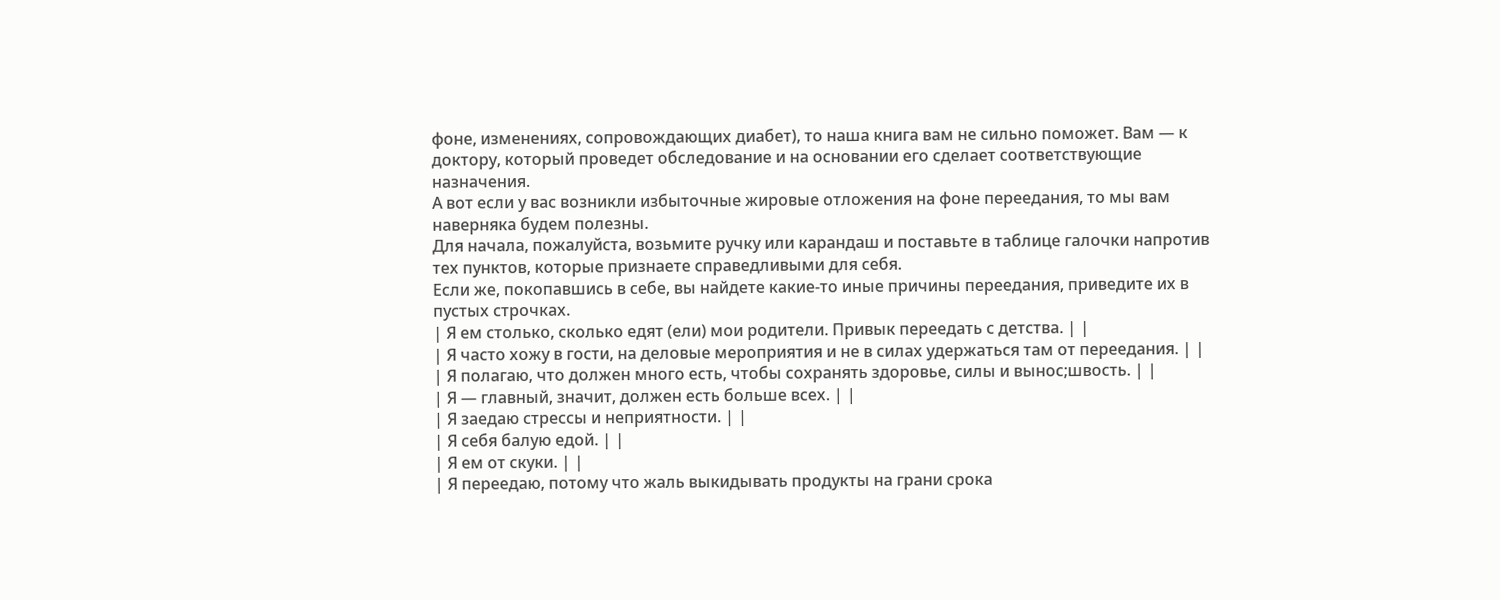фоне, изменениях, сопровождающих диабет), то наша книга вам не сильно поможет. Вам — к доктору, который проведет обследование и на основании его сделает соответствующие назначения.
А вот если у вас возникли избыточные жировые отложения на фоне переедания, то мы вам наверняка будем полезны.
Для начала, пожалуйста, возьмите ручку или карандаш и поставьте в таблице галочки напротив тех пунктов, которые признаете справедливыми для себя.
Если же, покопавшись в себе, вы найдете какие-то иные причины переедания, приведите их в пустых строчках.
| Я ем столько, сколько едят (ели) мои родители. Привык переедать с детства. | |
| Я часто хожу в гости, на деловые мероприятия и не в силах удержаться там от переедания. | |
| Я полагаю, что должен много есть, чтобы сохранять здоровье, силы и вынос;швость. | |
| Я — главный, значит, должен есть больше всех. | |
| Я заедаю стрессы и неприятности. | |
| Я себя балую едой. | |
| Я ем от скуки. | |
| Я переедаю, потому что жаль выкидывать продукты на грани срока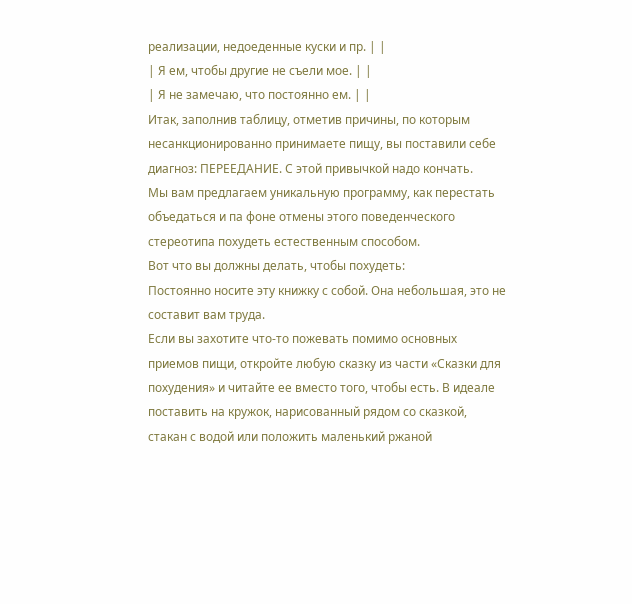реализации, недоеденные куски и пр. | |
| Я ем, чтобы другие не съели мое. | |
| Я не замечаю, что постоянно ем. | |
Итак, заполнив таблицу, отметив причины, по которым несанкционированно принимаете пищу, вы поставили себе диагноз: ПЕРЕЕДАНИЕ. С этой привычкой надо кончать.
Мы вам предлагаем уникальную программу, как перестать объедаться и па фоне отмены этого поведенческого стереотипа похудеть естественным способом.
Вот что вы должны делать, чтобы похудеть:
Постоянно носите эту книжку с собой. Она небольшая, это не составит вам труда.
Если вы захотите что-то пожевать помимо основных приемов пищи, откройте любую сказку из части «Сказки для похудения» и читайте ее вместо того, чтобы есть. В идеале поставить на кружок, нарисованный рядом со сказкой, стакан с водой или положить маленький ржаной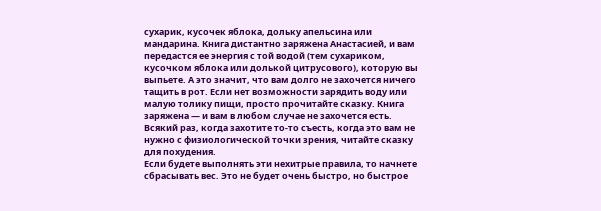сухарик, кусочек яблока, дольку апельсина или мандарина. Книга дистантно заряжена Анастасией, и вам передастся ее энергия с той водой (тем сухариком, кусочком яблока или долькой цитрусового), которую вы выпьете. А это значит, что вам долго не захочется ничего тащить в рот. Если нет возможности зарядить воду или малую толику пищи, просто прочитайте сказку. Книга заряжена — и вам в любом случае не захочется есть.
Всякий раз, когда захотите то-то съесть, когда это вам не нужно с физиологической точки зрения, читайте сказку для похудения.
Если будете выполнять эти нехитрые правила, то начнете сбрасывать вес. Это не будет очень быстро, но быстрое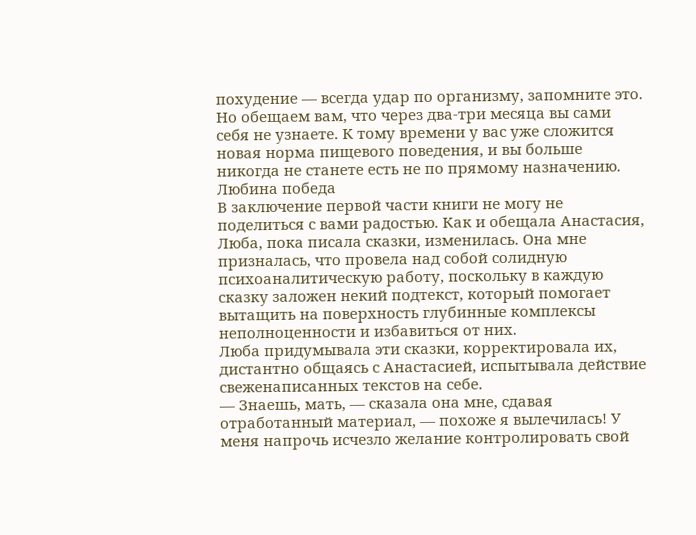похудение — всегда удар по организму, запомните это. Но обещаем вам, что через два-три месяца вы сами себя не узнаете. К тому времени у вас уже сложится новая норма пищевого поведения, и вы больше никогда не станете есть не по прямому назначению.
Любина победа
В заключение первой части книги не могу не поделиться с вами радостью. Как и обещала Анастасия, Люба, пока писала сказки, изменилась. Она мне призналась, что провела над собой солидную психоаналитическую работу, поскольку в каждую сказку заложен некий подтекст, который помогает вытащить на поверхность глубинные комплексы неполноценности и избавиться от них.
Люба придумывала эти сказки, корректировала их, дистантно общаясь с Анастасией, испытывала действие свеженаписанных текстов на себе.
— Знаешь, мать, — сказала она мне, сдавая отработанный материал, — похоже я вылечилась! У меня напрочь исчезло желание контролировать свой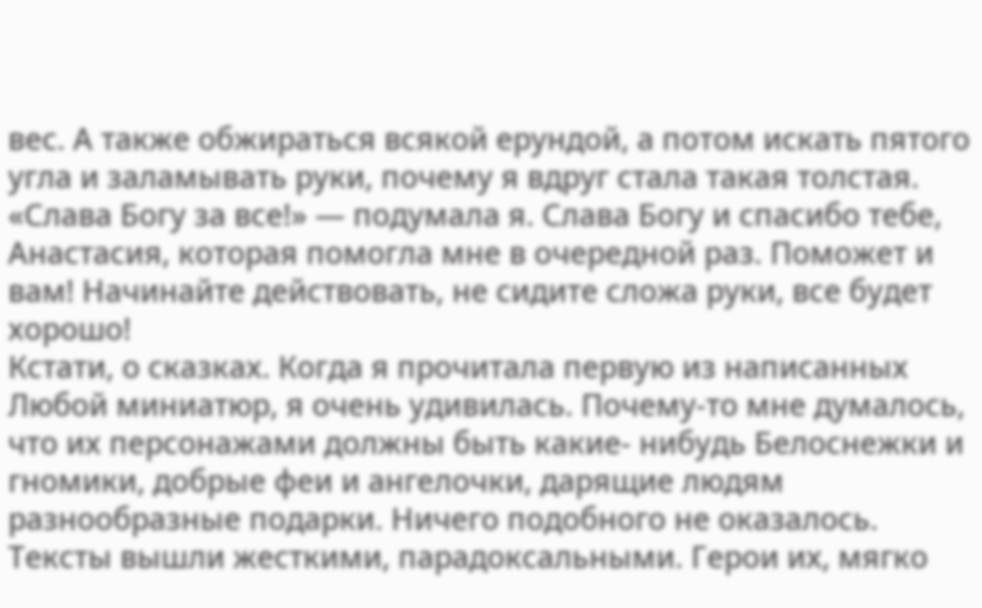вес. А также обжираться всякой ерундой, а потом искать пятого угла и заламывать руки, почему я вдруг стала такая толстая.
«Слава Богу за все!» — подумала я. Слава Богу и спасибо тебе, Анастасия, которая помогла мне в очередной раз. Поможет и вам! Начинайте действовать, не сидите сложа руки, все будет хорошо!
Кстати, о сказках. Когда я прочитала первую из написанных Любой миниатюр, я очень удивилась. Почему-то мне думалось, что их персонажами должны быть какие- нибудь Белоснежки и гномики, добрые феи и ангелочки, дарящие людям разнообразные подарки. Ничего подобного не оказалось. Тексты вышли жесткими, парадоксальными. Герои их, мягко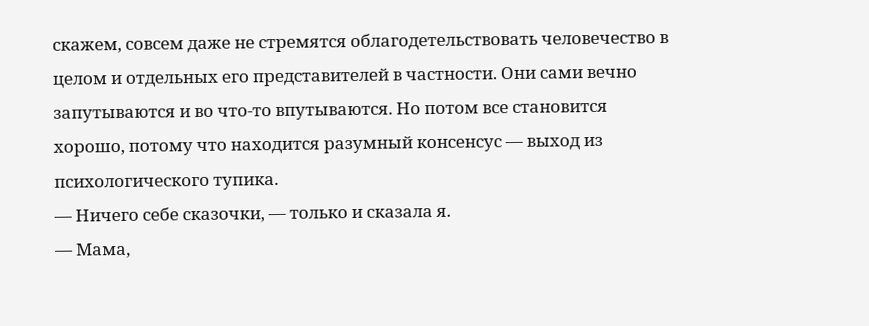скажем, совсем даже не стремятся облагодетельствовать человечество в целом и отдельных его представителей в частности. Они сами вечно запутываются и во что-то впутываются. Но потом все становится хорошо, потому что находится разумный консенсус — выход из психологического тупика.
— Ничего себе сказочки, — только и сказала я.
— Мама,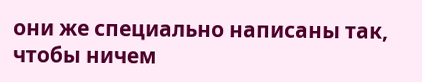они же специально написаны так, чтобы ничем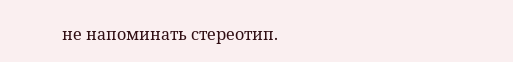не напоминать стереотип.